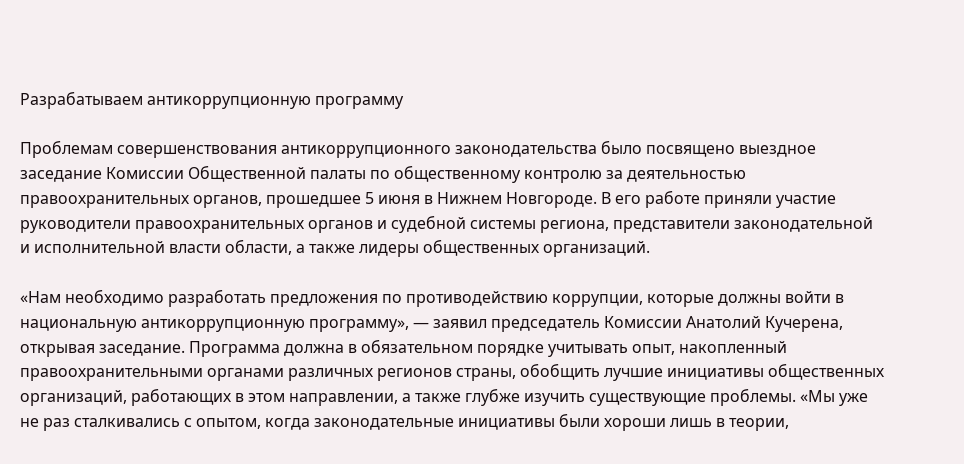Разрабатываем антикоррупционную программу

Проблемам совершенствования антикоррупционного законодательства было посвящено выездное заседание Комиссии Общественной палаты по общественному контролю за деятельностью правоохранительных органов, прошедшее 5 июня в Нижнем Новгороде. В его работе приняли участие руководители правоохранительных органов и судебной системы региона, представители законодательной и исполнительной власти области, а также лидеры общественных организаций.

«Нам необходимо разработать предложения по противодействию коррупции, которые должны войти в национальную антикоррупционную программу», — заявил председатель Комиссии Анатолий Кучерена, открывая заседание. Программа должна в обязательном порядке учитывать опыт, накопленный правоохранительными органами различных регионов страны, обобщить лучшие инициативы общественных организаций, работающих в этом направлении, а также глубже изучить существующие проблемы. «Мы уже не раз сталкивались с опытом, когда законодательные инициативы были хороши лишь в теории,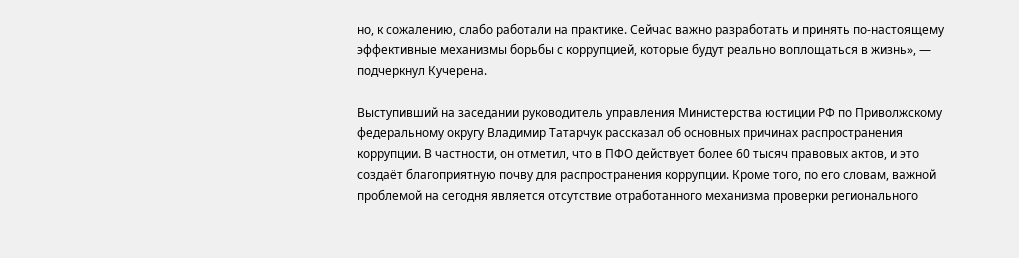но, к сожалению, слабо работали на практике. Сейчас важно разработать и принять по-настоящему эффективные механизмы борьбы с коррупцией, которые будут реально воплощаться в жизнь», — подчеркнул Кучерена.

Выступивший на заседании руководитель управления Министерства юстиции РФ по Приволжскому федеральному округу Владимир Татарчук рассказал об основных причинах распространения коррупции. В частности, он отметил, что в ПФО действует более 60 тысяч правовых актов, и это создаёт благоприятную почву для распространения коррупции. Кроме того, по его словам, важной проблемой на сегодня является отсутствие отработанного механизма проверки регионального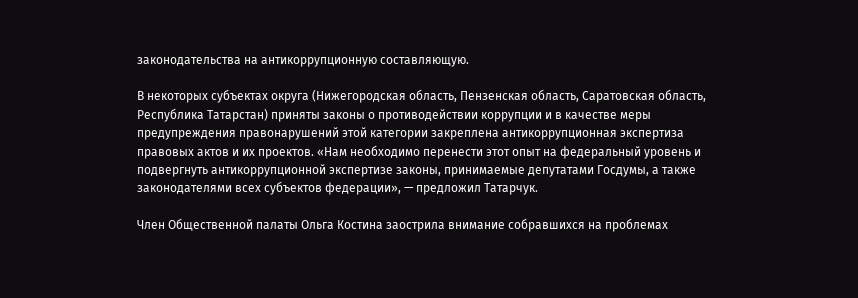законодательства на антикоррупционную составляющую.

В некоторых субъектах округа (Нижегородская область, Пензенская область, Саратовская область, Республика Татарстан) приняты законы о противодействии коррупции и в качестве меры предупреждения правонарушений этой категории закреплена антикоррупционная экспертиза правовых актов и их проектов. «Нам необходимо перенести этот опыт на федеральный уровень и подвергнуть антикоррупционной экспертизе законы, принимаемые депутатами Госдумы, а также законодателями всех субъектов федерации», — предложил Татарчук.

Член Общественной палаты Ольга Костина заострила внимание собравшихся на проблемах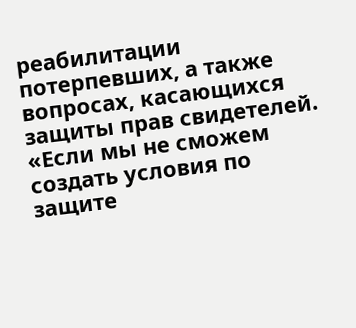реабилитации потерпевших, а также вопросах, касающихся защиты прав свидетелей. «Если мы не сможем создать условия по защите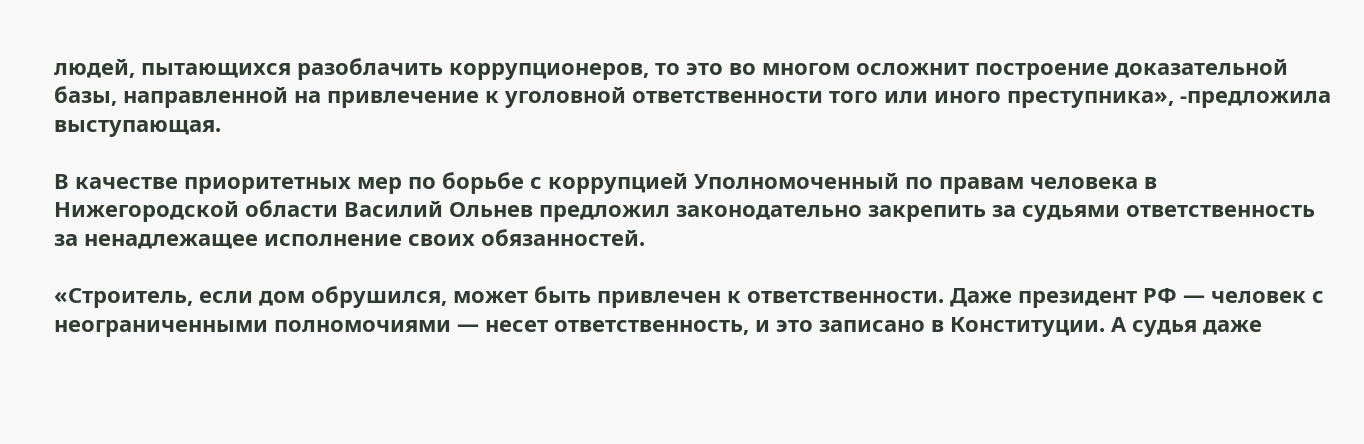людей, пытающихся разоблачить коррупционеров, то это во многом осложнит построение доказательной базы, направленной на привлечение к уголовной ответственности того или иного преступника», -предложила выступающая.

В качестве приоритетных мер по борьбе с коррупцией Уполномоченный по правам человека в Нижегородской области Василий Ольнев предложил законодательно закрепить за судьями ответственность за ненадлежащее исполнение своих обязанностей.

«Строитель, если дом обрушился, может быть привлечен к ответственности. Даже президент РФ — человек с неограниченными полномочиями — несет ответственность, и это записано в Конституции. А судья даже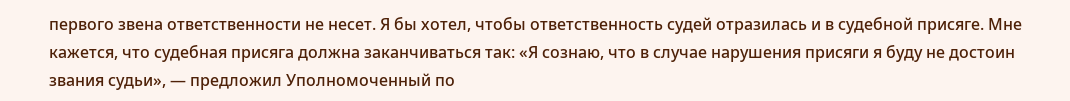первого звена ответственности не несет. Я бы хотел, чтобы ответственность судей отразилась и в судебной присяге. Мне кажется, что судебная присяга должна заканчиваться так: «Я сознаю, что в случае нарушения присяги я буду не достоин звания судьи», — предложил Уполномоченный по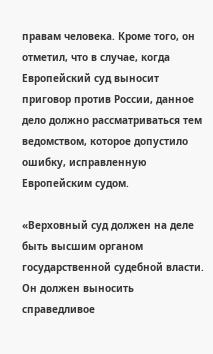правам человека. Кроме того, он отметил, что в случае, когда Европейский суд выносит приговор против России, данное дело должно рассматриваться тем ведомством, которое допустило ошибку, исправленную Европейским судом.

«Верховный суд должен на деле быть высшим органом государственной судебной власти. Он должен выносить справедливое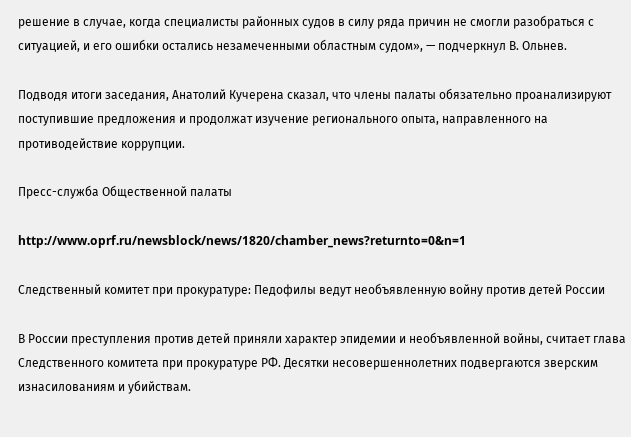решение в случае, когда специалисты районных судов в силу ряда причин не смогли разобраться с ситуацией, и его ошибки остались незамеченными областным судом», — подчеркнул В. Ольнев.

Подводя итоги заседания, Анатолий Кучерена сказал, что члены палаты обязательно проанализируют поступившие предложения и продолжат изучение регионального опыта, направленного на противодействие коррупции.

Пресс-служба Общественной палаты

http://www.oprf.ru/newsblock/news/1820/chamber_news?returnto=0&n=1

Следственный комитет при прокуратуре: Педофилы ведут необъявленную войну против детей России

В России преступления против детей приняли характер эпидемии и необъявленной войны, считает глава Следственного комитета при прокуратуре РФ. Десятки несовершеннолетних подвергаются зверским изнасилованиям и убийствам.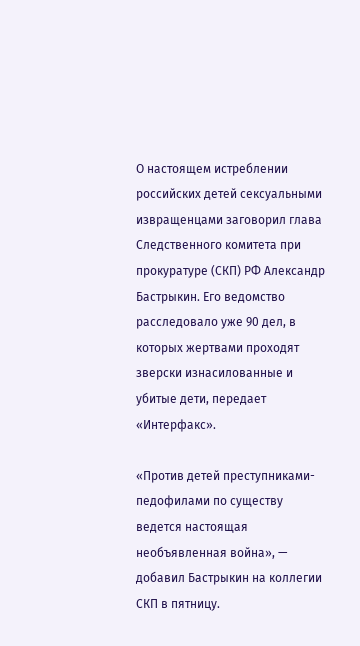О настоящем истреблении российских детей сексуальными извращенцами заговорил глава Следственного комитета при прокуратуре (СКП) РФ Александр Бастрыкин. Его ведомство расследовало уже 90 дел, в которых жертвами проходят зверски изнасилованные и убитые дети, передает «Интерфакс».

«Против детей преступниками-педофилами по существу ведется настоящая необъявленная война», — добавил Бастрыкин на коллегии СКП в пятницу.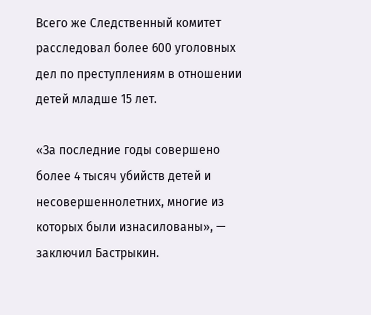Всего же Следственный комитет расследовал более 600 уголовных дел по преступлениям в отношении детей младше 15 лет.

«За последние годы совершено более 4 тысяч убийств детей и несовершеннолетних, многие из которых были изнасилованы», — заключил Бастрыкин.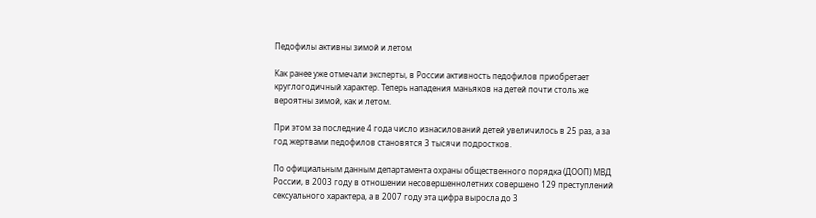Педофилы активны зимой и летом

Как ранее уже отмечали эксперты, в России активность педофилов приобретает круглогодичный характер. Теперь нападения маньяков на детей почти столь же вероятны зимой, как и летом.

При этом за последние 4 года число изнасилований детей увеличилось в 25 раз, а за год жертвами педофилов становятся 3 тысячи подростков.

По официальным данным департамента охраны общественного порядка (ДООП) МВД России, в 2003 году в отношении несовершеннолетних совершено 129 преступлений сексуального характера, а в 2007 году эта цифра выросла до 3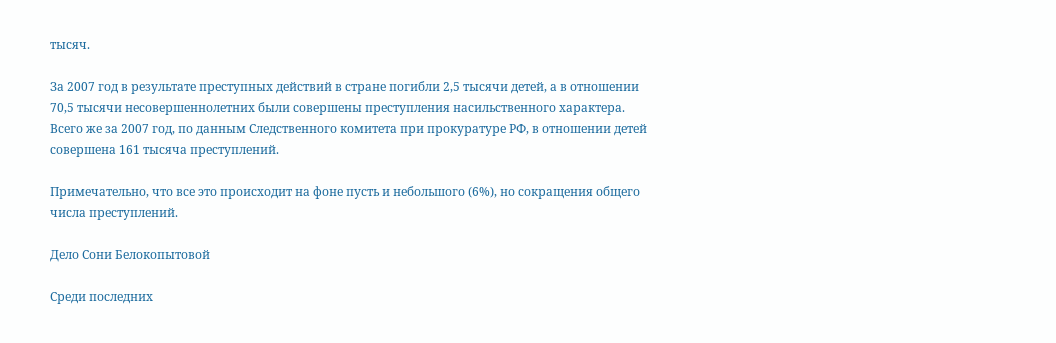тысяч.

За 2007 год в результате преступных действий в стране погибли 2,5 тысячи детей, а в отношении 70,5 тысячи несовершеннолетних были совершены преступления насильственного характера. Всего же за 2007 год, по данным Следственного комитета при прокуратуре РФ, в отношении детей совершена 161 тысяча преступлений.

Примечательно, что все это происходит на фоне пусть и небольшого (6%), но сокращения общего числа преступлений.

Дело Сони Белокопытовой

Среди последних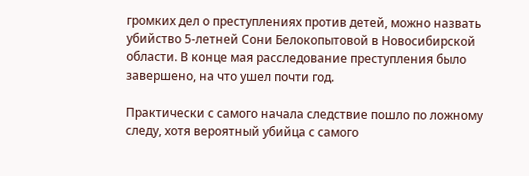громких дел о преступлениях против детей, можно назвать убийство 5-летней Сони Белокопытовой в Новосибирской области. В конце мая расследование преступления было завершено, на что ушел почти год.

Практически с самого начала следствие пошло по ложному следу, хотя вероятный убийца с самого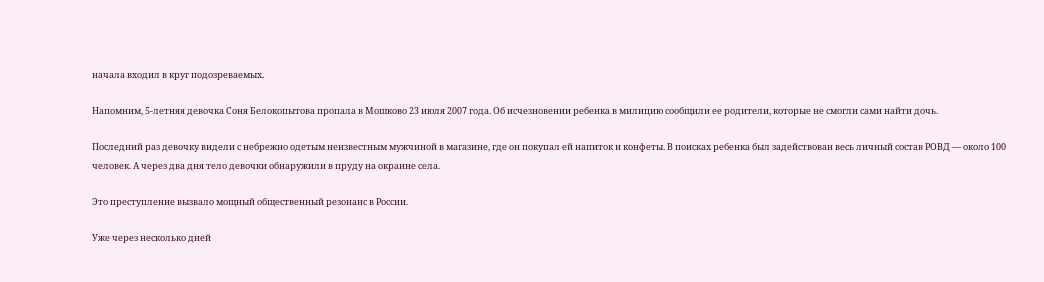начала входил в круг подозреваемых.

Напомним, 5-летняя девочка Соня Белокопытова пропала в Мошково 23 июля 2007 года. Об исчезновении ребенка в милицию сообщили ее родители, которые не смогли сами найти дочь.

Последний раз девочку видели с небрежно одетым неизвестным мужчиной в магазине, где он покупал ей напиток и конфеты. В поисках ребенка был задействован весь личный состав РОВД — около 100 человек. А через два дня тело девочки обнаружили в пруду на окраине села.

Это преступление вызвало мощный общественный резонанс в России.

Уже через несколько дней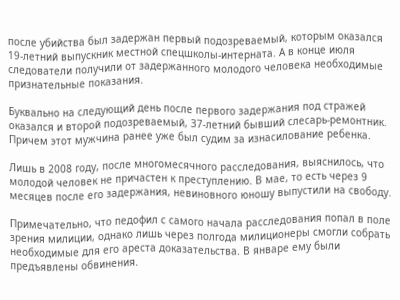после убийства был задержан первый подозреваемый, которым оказался 19-летний выпускник местной спецшколы-интерната. А в конце июля следователи получили от задержанного молодого человека необходимые признательные показания.

Буквально на следующий день после первого задержания под стражей оказался и второй подозреваемый, 37-летний бывший слесарь-ремонтник. Причем этот мужчина ранее уже был судим за изнасилование ребенка.

Лишь в 2008 году, после многомесячного расследования, выяснилось, что молодой человек не причастен к преступлению. В мае, то есть через 9 месяцев после его задержания, невиновного юношу выпустили на свободу.

Примечательно, что педофил с самого начала расследования попал в поле зрения милиции, однако лишь через полгода милиционеры смогли собрать необходимые для его ареста доказательства. В январе ему были предъявлены обвинения.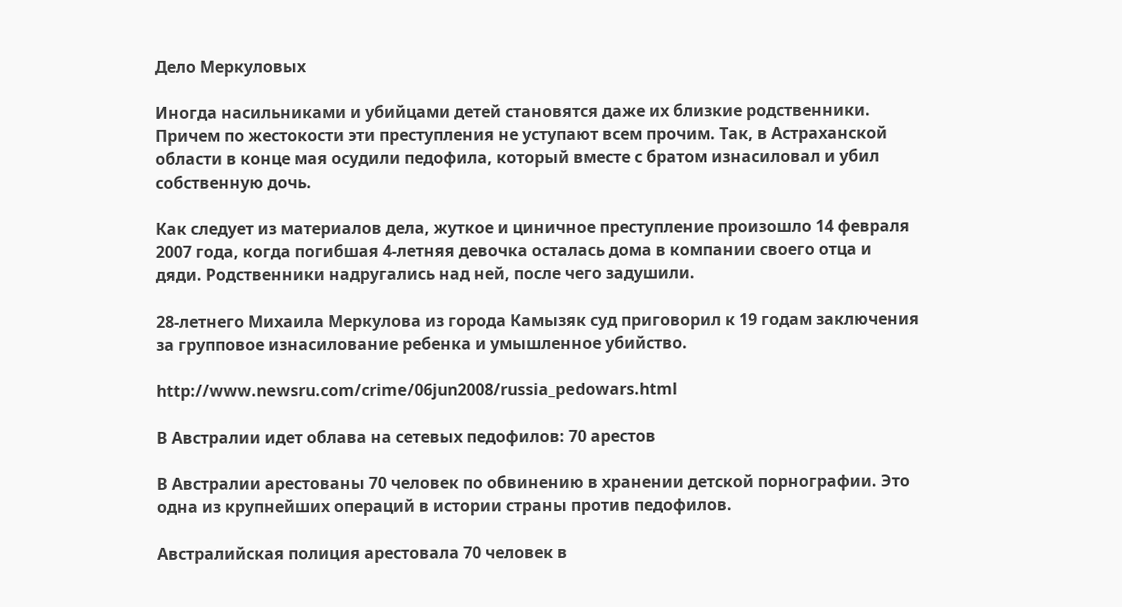Дело Меркуловых

Иногда насильниками и убийцами детей становятся даже их близкие родственники. Причем по жестокости эти преступления не уступают всем прочим. Так, в Астраханской области в конце мая осудили педофила, который вместе с братом изнасиловал и убил собственную дочь.

Как следует из материалов дела, жуткое и циничное преступление произошло 14 февраля 2007 года, когда погибшая 4-летняя девочка осталась дома в компании своего отца и дяди. Родственники надругались над ней, после чего задушили.

28-летнего Михаила Меркулова из города Камызяк суд приговорил к 19 годам заключения за групповое изнасилование ребенка и умышленное убийство.

http://www.newsru.com/crime/06jun2008/russia_pedowars.html

В Австралии идет облава на сетевых педофилов: 70 арестов

В Австралии арестованы 70 человек по обвинению в хранении детской порнографии. Это одна из крупнейших операций в истории страны против педофилов.

Австралийская полиция арестовала 70 человек в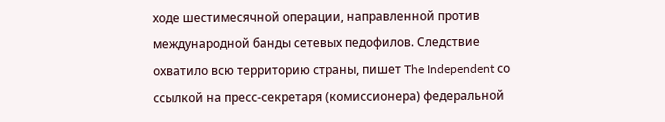ходе шестимесячной операции, направленной против международной банды сетевых педофилов. Следствие охватило всю территорию страны, пишет The Independent со ссылкой на пресс-секретаря (комиссионера) федеральной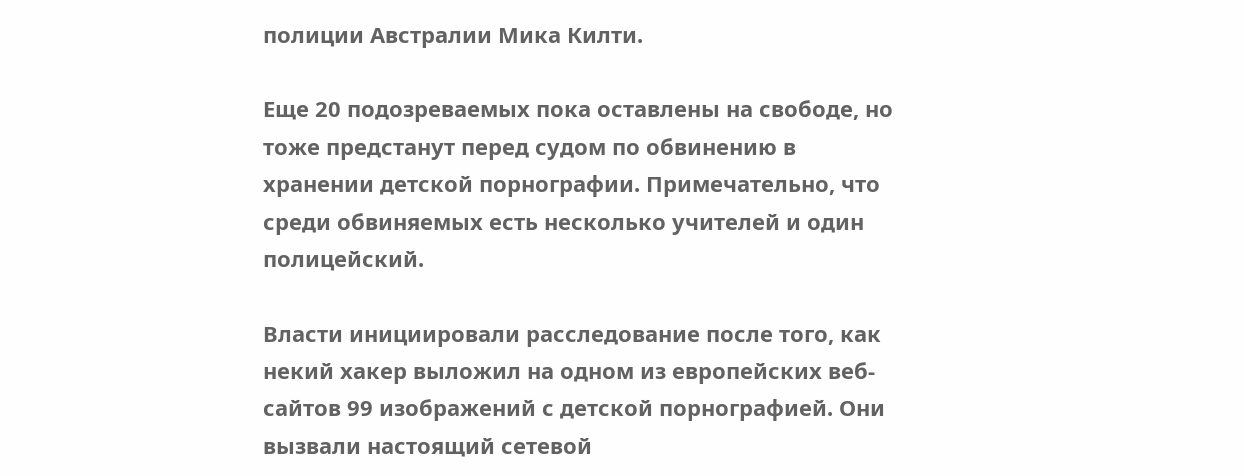полиции Австралии Мика Килти.

Еще 20 подозреваемых пока оставлены на свободе, но тоже предстанут перед судом по обвинению в хранении детской порнографии. Примечательно, что среди обвиняемых есть несколько учителей и один полицейский.

Власти инициировали расследование после того, как некий хакер выложил на одном из европейских веб-сайтов 99 изображений с детской порнографией. Они вызвали настоящий сетевой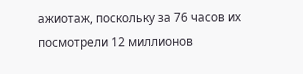ажиотаж, поскольку за 76 часов их посмотрели 12 миллионов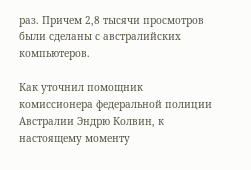раз. Причем 2,8 тысячи просмотров были сделаны с австралийских компьютеров.

Как уточнил помощник комиссионера федеральной полиции Австралии Эндрю Колвин, к настоящему моменту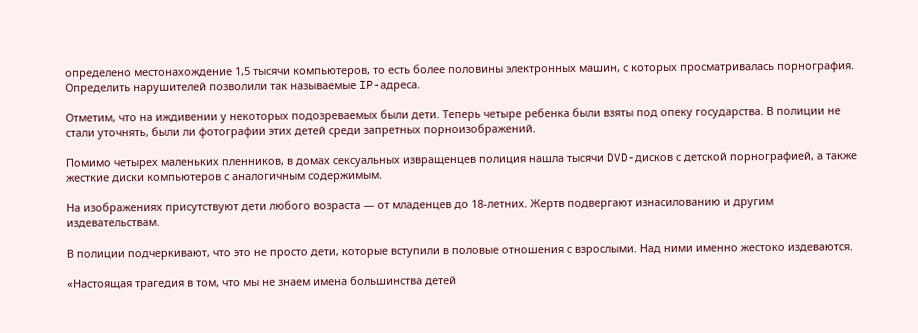определено местонахождение 1,5 тысячи компьютеров, то есть более половины электронных машин, с которых просматривалась порнография. Определить нарушителей позволили так называемые IP-адреса.

Отметим, что на иждивении у некоторых подозреваемых были дети. Теперь четыре ребенка были взяты под опеку государства. В полиции не стали уточнять, были ли фотографии этих детей среди запретных порноизображений.

Помимо четырех маленьких пленников, в домах сексуальных извращенцев полиция нашла тысячи DVD-дисков с детской порнографией, а также жесткие диски компьютеров с аналогичным содержимым.

На изображениях присутствуют дети любого возраста — от младенцев до 18-летних. Жертв подвергают изнасилованию и другим издевательствам.

В полиции подчеркивают, что это не просто дети, которые вступили в половые отношения с взрослыми. Над ними именно жестоко издеваются.

«Настоящая трагедия в том, что мы не знаем имена большинства детей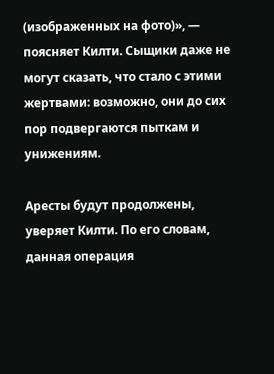(изображенных на фото)», — поясняет Килти. Сыщики даже не могут сказать, что стало с этими жертвами: возможно, они до сих пор подвергаются пыткам и унижениям.

Аресты будут продолжены, уверяет Килти. По его словам, данная операция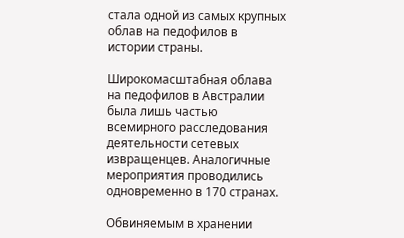стала одной из самых крупных облав на педофилов в истории страны.

Широкомасштабная облава на педофилов в Австралии была лишь частью всемирного расследования деятельности сетевых извращенцев. Аналогичные мероприятия проводились одновременно в 170 странах.

Обвиняемым в хранении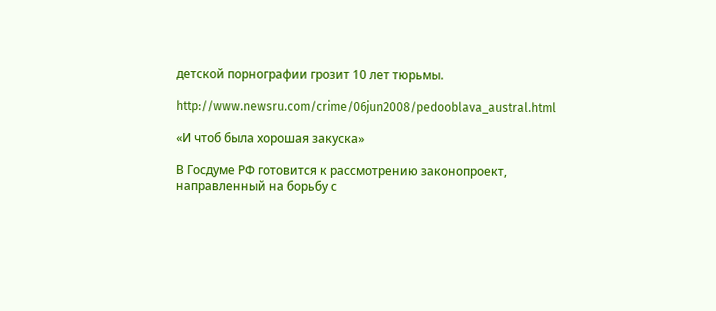детской порнографии грозит 10 лет тюрьмы.

http://www.newsru.com/crime/06jun2008/pedooblava_austral.html

«И чтоб была хорошая закуска»

В Госдуме РФ готовится к рассмотрению законопроект, направленный на борьбу с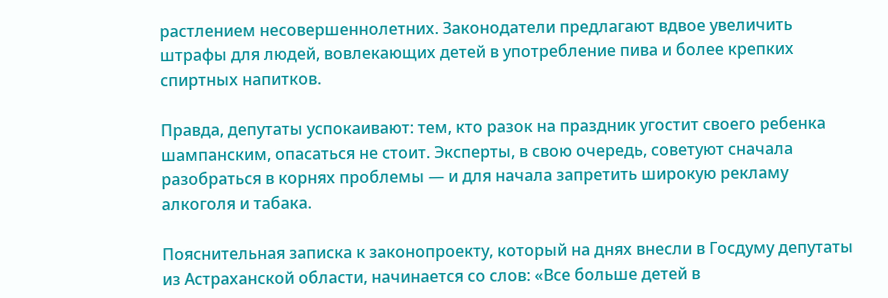растлением несовершеннолетних. Законодатели предлагают вдвое увеличить штрафы для людей, вовлекающих детей в употребление пива и более крепких спиртных напитков.

Правда, депутаты успокаивают: тем, кто разок на праздник угостит своего ребенка шампанским, опасаться не стоит. Эксперты, в свою очередь, советуют сначала разобраться в корнях проблемы — и для начала запретить широкую рекламу алкоголя и табака.

Пояснительная записка к законопроекту, который на днях внесли в Госдуму депутаты из Астраханской области, начинается со слов: «Все больше детей в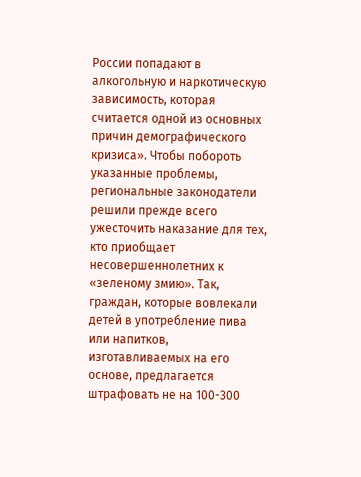России попадают в алкогольную и наркотическую зависимость, которая считается одной из основных причин демографического кризиса». Чтобы побороть указанные проблемы, региональные законодатели решили прежде всего ужесточить наказание для тех, кто приобщает несовершеннолетних к «зеленому змию». Так, граждан, которые вовлекали детей в употребление пива или напитков, изготавливаемых на его основе, предлагается штрафовать не на 100-300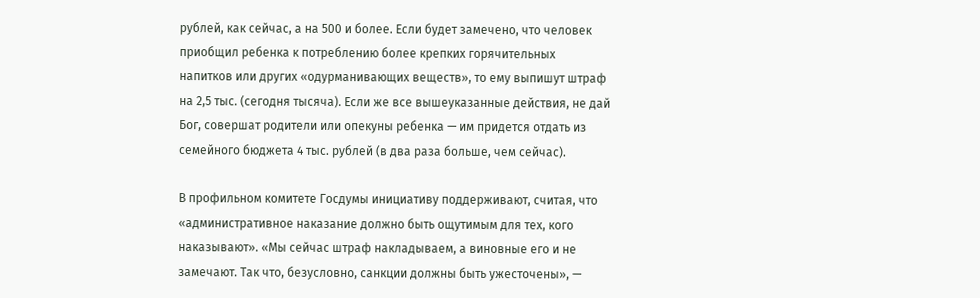рублей, как сейчас, а на 500 и более. Если будет замечено, что человек приобщил ребенка к потреблению более крепких горячительных напитков или других «одурманивающих веществ», то ему выпишут штраф на 2,5 тыс. (сегодня тысяча). Если же все вышеуказанные действия, не дай Бог, совершат родители или опекуны ребенка — им придется отдать из семейного бюджета 4 тыс. рублей (в два раза больше, чем сейчас).

В профильном комитете Госдумы инициативу поддерживают, считая, что «административное наказание должно быть ощутимым для тех, кого наказывают». «Мы сейчас штраф накладываем, а виновные его и не замечают. Так что, безусловно, санкции должны быть ужесточены», —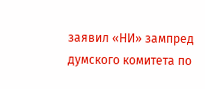заявил «НИ» зампред думского комитета по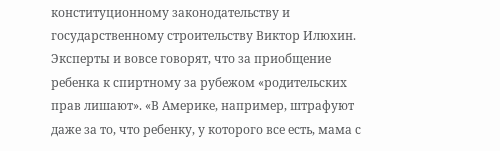конституционному законодательству и государственному строительству Виктор Илюхин. Эксперты и вовсе говорят, что за приобщение ребенка к спиртному за рубежом «родительских прав лишают». «В Америке, например, штрафуют даже за то, что ребенку, у которого все есть, мама с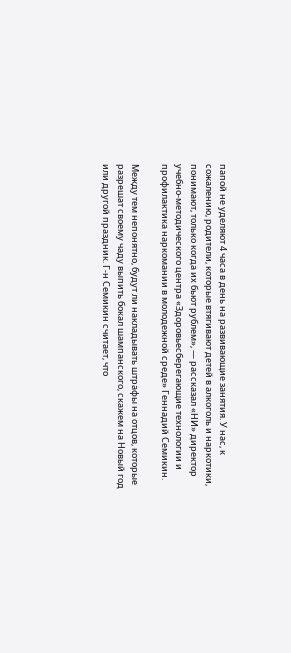папой не уделяют 4 часа в день на развивающие занятия. У нас, к сожалению, родители, которые втягивают детей в алкоголь и наркотики, понимают, только когда их бьют рублем», — рассказал «НИ» директор учебно-методического центра «Здоровьесберегающие технологии и профилактика наркомании в молодежной среде» Геннадий Семикин.

Между тем непонятно, будут ли накладывать штрафы на отцов, которые разрешат своему чаду выпить бокал шампанского, скажем на Новый год или другой праздник. Г-н Семикин считает, что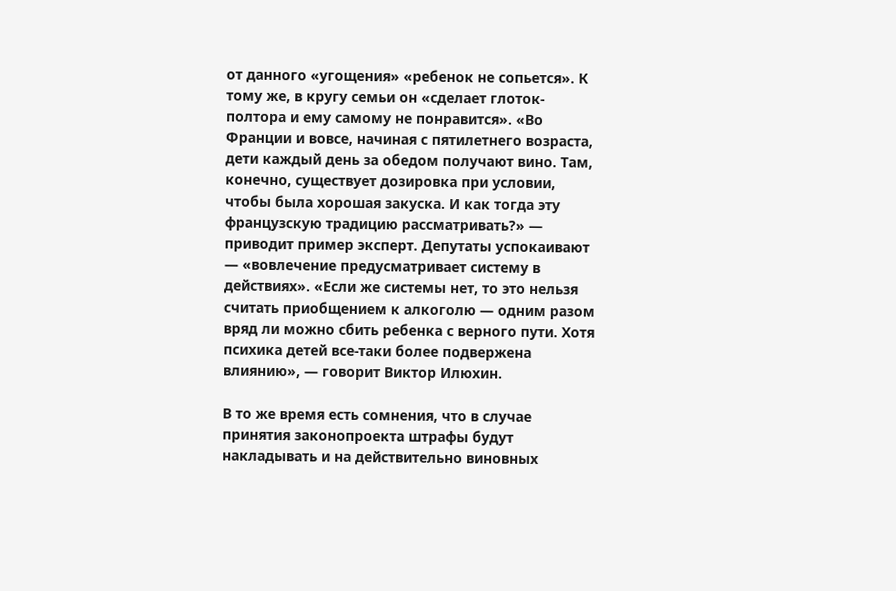от данного «угощения» «ребенок не сопьется». К тому же, в кругу семьи он «сделает глоток-полтора и ему самому не понравится». «Во Франции и вовсе, начиная с пятилетнего возраста, дети каждый день за обедом получают вино. Там, конечно, существует дозировка при условии, чтобы была хорошая закуска. И как тогда эту французскую традицию рассматривать?» — приводит пример эксперт. Депутаты успокаивают — «вовлечение предусматривает систему в действиях». «Если же системы нет, то это нельзя считать приобщением к алкоголю — одним разом вряд ли можно сбить ребенка с верного пути. Хотя психика детей все-таки более подвержена влиянию», — говорит Виктор Илюхин.

В то же время есть сомнения, что в случае принятия законопроекта штрафы будут накладывать и на действительно виновных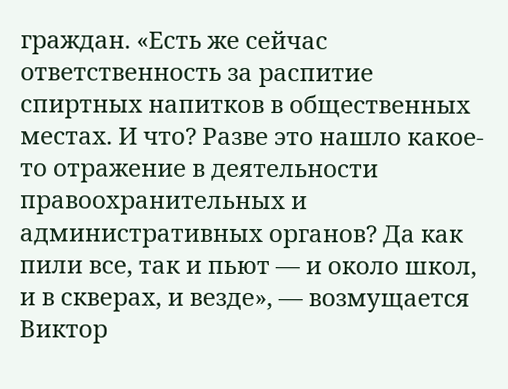граждан. «Есть же сейчас ответственность за распитие спиртных напитков в общественных местах. И что? Разве это нашло какое-то отражение в деятельности правоохранительных и административных органов? Да как пили все, так и пьют — и около школ, и в скверах, и везде», — возмущается Виктор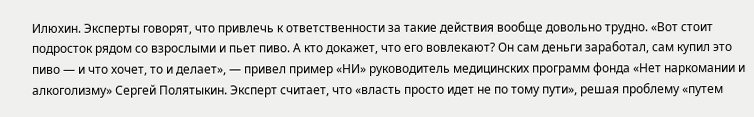Илюхин. Эксперты говорят, что привлечь к ответственности за такие действия вообще довольно трудно. «Вот стоит подросток рядом со взрослыми и пьет пиво. А кто докажет, что его вовлекают? Он сам деньги заработал, сам купил это пиво — и что хочет, то и делает», — привел пример «НИ» руководитель медицинских программ фонда «Нет наркомании и алкоголизму» Сергей Полятыкин. Эксперт считает, что «власть просто идет не по тому пути», решая проблему «путем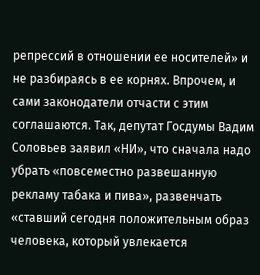репрессий в отношении ее носителей» и не разбираясь в ее корнях. Впрочем, и сами законодатели отчасти с этим соглашаются. Так, депутат Госдумы Вадим Соловьев заявил «НИ», что сначала надо убрать «повсеместно развешанную рекламу табака и пива», развенчать «ставший сегодня положительным образ человека, который увлекается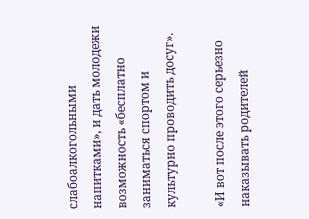слабоалкогольными напитками», и дать молодежи возможность «бесплатно заниматься спортом и культурно проводить досуг».

«И вот после этого серьезно наказывать родителей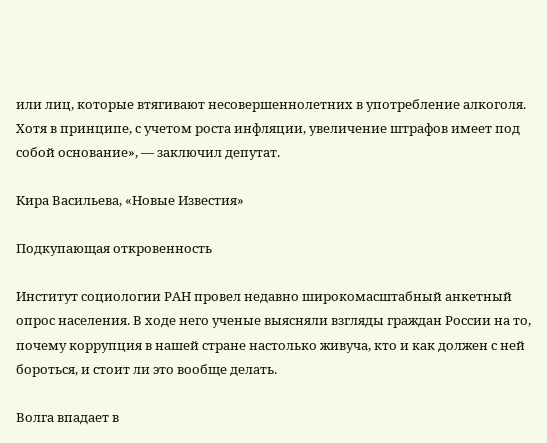или лиц, которые втягивают несовершеннолетних в употребление алкоголя. Хотя в принципе, с учетом роста инфляции, увеличение штрафов имеет под собой основание», — заключил депутат.

Кира Васильева, «Новые Известия»

Подкупающая откровенность

Институт социологии РАН провел недавно широкомасштабный анкетный опрос населения. В ходе него ученые выясняли взгляды граждан России на то, почему коррупция в нашей стране настолько живуча, кто и как должен с ней бороться, и стоит ли это вообще делать.

Волга впадает в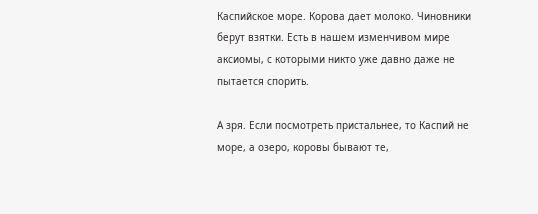Каспийское море. Корова дает молоко. Чиновники берут взятки. Есть в нашем изменчивом мире аксиомы, с которыми никто уже давно даже не пытается спорить.

А зря. Если посмотреть пристальнее, то Каспий не море, а озеро, коровы бывают те,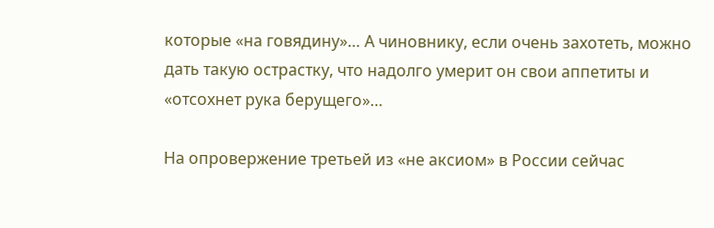которые «на говядину»… А чиновнику, если очень захотеть, можно дать такую острастку, что надолго умерит он свои аппетиты и «отсохнет рука берущего»…

На опровержение третьей из «не аксиом» в России сейчас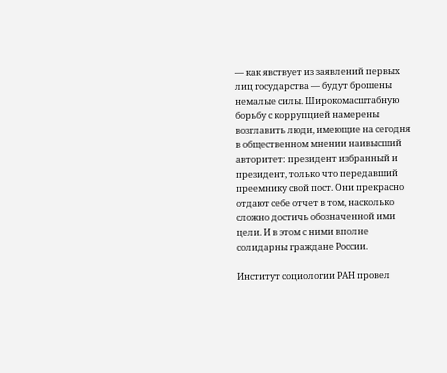— как явствует из заявлений первых лиц государства — будут брошены немалые силы. Широкомасштабную борьбу с коррупцией намерены возглавить люди, имеющие на сегодня в общественном мнении наивысший авторитет: президент избранный и президент, только что передавший преемнику свой пост. Они прекрасно отдают себе отчет в том, насколько сложно достичь обозначенной ими цели. И в этом с ними вполне солидарны граждане России.

Институт социологии РАН провел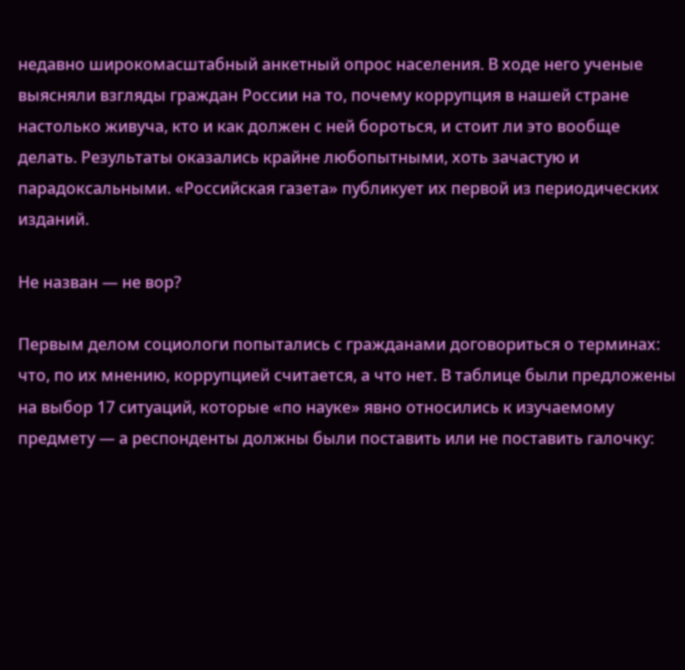недавно широкомасштабный анкетный опрос населения. В ходе него ученые выясняли взгляды граждан России на то, почему коррупция в нашей стране настолько живуча, кто и как должен с ней бороться, и стоит ли это вообще делать. Результаты оказались крайне любопытными, хоть зачастую и парадоксальными. «Российская газета» публикует их первой из периодических изданий.

Не назван — не вор?

Первым делом социологи попытались с гражданами договориться о терминах: что, по их мнению, коррупцией считается, а что нет. В таблице были предложены на выбор 17 ситуаций, которые «по науке» явно относились к изучаемому предмету — а респонденты должны были поставить или не поставить галочку: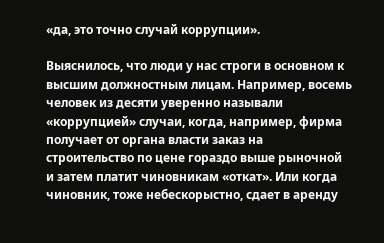«да, это точно случай коррупции».

Выяснилось, что люди у нас строги в основном к высшим должностным лицам. Например, восемь человек из десяти уверенно называли «коррупцией» случаи, когда, например, фирма получает от органа власти заказ на строительство по цене гораздо выше рыночной и затем платит чиновникам «откат». Или когда чиновник, тоже небескорыстно, сдает в аренду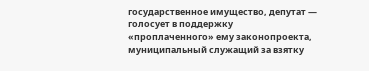государственное имущество, депутат — голосует в поддержку «проплаченного» ему законопроекта, муниципальный служащий за взятку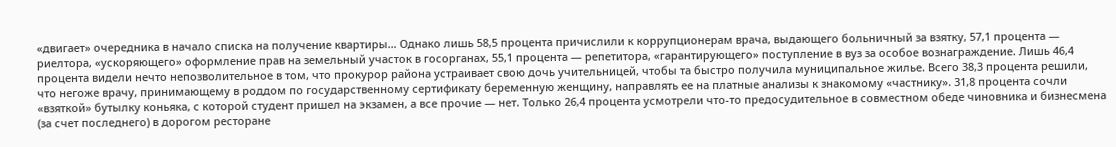«двигает» очередника в начало списка на получение квартиры… Однако лишь 58,5 процента причислили к коррупционерам врача, выдающего больничный за взятку, 57,1 процента — риелтора, «ускоряющего» оформление прав на земельный участок в госорганах, 55,1 процента — репетитора, «гарантирующего» поступление в вуз за особое вознаграждение. Лишь 46,4 процента видели нечто непозволительное в том, что прокурор района устраивает свою дочь учительницей, чтобы та быстро получила муниципальное жилье. Всего 38,3 процента решили, что негоже врачу, принимающему в роддом по государственному сертификату беременную женщину, направлять ее на платные анализы к знакомому «частнику». 31,8 процента сочли «взяткой» бутылку коньяка, с которой студент пришел на экзамен, а все прочие — нет. Только 26,4 процента усмотрели что-то предосудительное в совместном обеде чиновника и бизнесмена (за счет последнего) в дорогом ресторане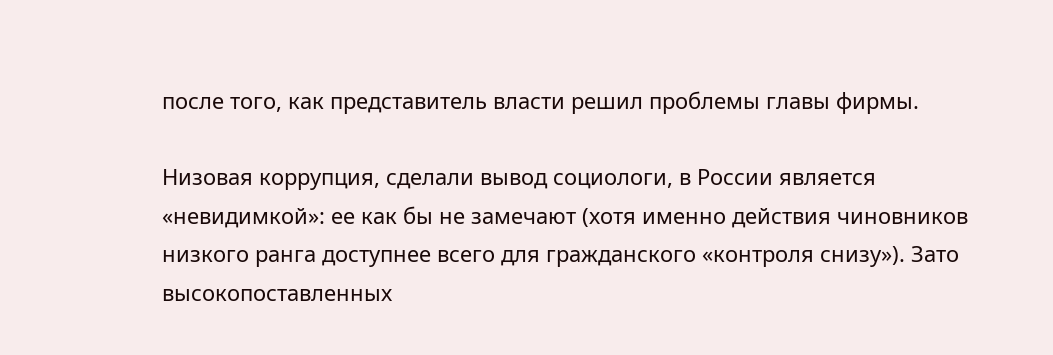после того, как представитель власти решил проблемы главы фирмы.

Низовая коррупция, сделали вывод социологи, в России является «невидимкой»: ее как бы не замечают (хотя именно действия чиновников низкого ранга доступнее всего для гражданского «контроля снизу»). Зато высокопоставленных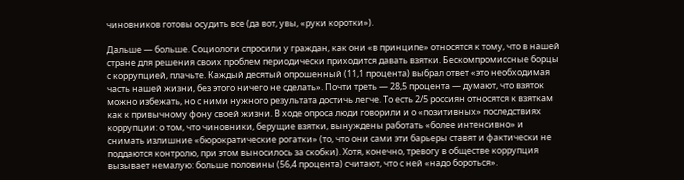чиновников готовы осудить все (да вот, увы, «руки коротки»).

Дальше — больше. Социологи спросили у граждан, как они «в принципе» относятся к тому, что в нашей стране для решения своих проблем периодически приходится давать взятки. Бескомпромиссные борцы с коррупцией, плачьте. Каждый десятый опрошенный (11,1 процента) выбрал ответ «это необходимая часть нашей жизни, без этого ничего не сделать». Почти треть — 28,5 процента — думают, что взяток можно избежать, но с ними нужного результата достичь легче. То есть 2/5 россиян относятся к взяткам как к привычному фону своей жизни. В ходе опроса люди говорили и о «позитивных» последствиях коррупции: о том, что чиновники, берущие взятки, вынуждены работать «более интенсивно» и снимать излишние «бюрократические рогатки» (то, что они сами эти барьеры ставят и фактически не поддаются контролю, при этом выносилось за скобки). Хотя, конечно, тревогу в обществе коррупция вызывает немалую: больше половины (56,4 процента) считают, что с ней «надо бороться».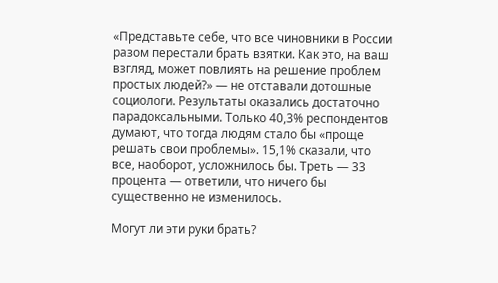«Представьте себе, что все чиновники в России разом перестали брать взятки. Как это, на ваш взгляд, может повлиять на решение проблем простых людей?» — не отставали дотошные социологи. Результаты оказались достаточно парадоксальными. Только 40,3% респондентов думают, что тогда людям стало бы «проще решать свои проблемы». 15,1% сказали, что все, наоборот, усложнилось бы. Треть — 33 процента — ответили, что ничего бы существенно не изменилось.

Могут ли эти руки брать?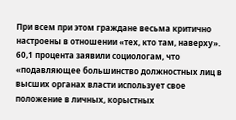При всем при этом граждане весьма критично настроены в отношении «тех, кто там, наверху». 60,1 процента заявили социологам, что «подавляющее большинство должностных лиц в высших органах власти использует свое положение в личных, корыстных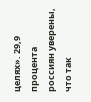целях». 29,9 процента россиян уверены, что так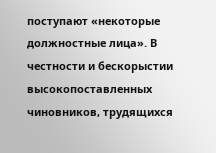поступают «некоторые должностные лица». В честности и бескорыстии высокопоставленных чиновников, трудящихся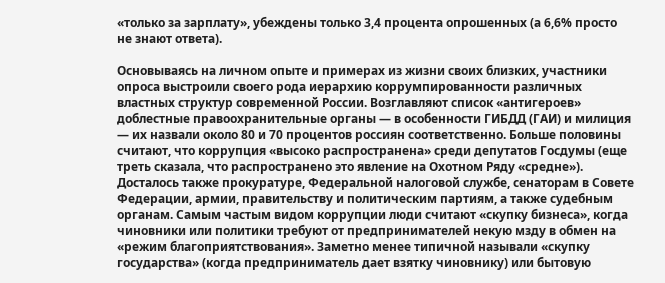«только за зарплату», убеждены только 3,4 процента опрошенных (а 6,6% просто не знают ответа).

Основываясь на личном опыте и примерах из жизни своих близких, участники опроса выстроили своего рода иерархию коррумпированности различных властных структур современной России. Возглавляют список «антигероев» доблестные правоохранительные органы — в особенности ГИБДД (ГАИ) и милиция — их назвали около 80 и 70 процентов россиян соответственно. Больше половины считают, что коррупция «высоко распространена» среди депутатов Госдумы (еще треть сказала, что распространено это явление на Охотном Ряду «средне»). Досталось также прокуратуре, Федеральной налоговой службе, сенаторам в Совете Федерации, армии, правительству и политическим партиям, а также судебным органам. Самым частым видом коррупции люди считают «скупку бизнеса», когда чиновники или политики требуют от предпринимателей некую мзду в обмен на «режим благоприятствования». Заметно менее типичной называли «скупку государства» (когда предприниматель дает взятку чиновнику) или бытовую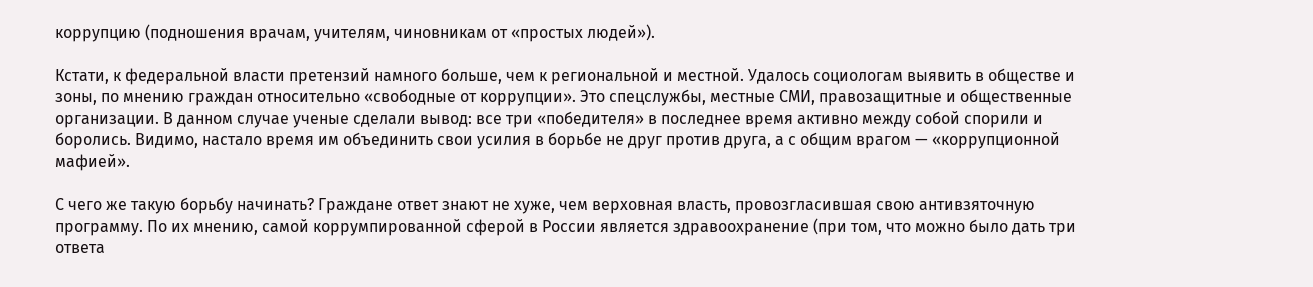коррупцию (подношения врачам, учителям, чиновникам от «простых людей»).

Кстати, к федеральной власти претензий намного больше, чем к региональной и местной. Удалось социологам выявить в обществе и зоны, по мнению граждан относительно «свободные от коррупции». Это спецслужбы, местные СМИ, правозащитные и общественные организации. В данном случае ученые сделали вывод: все три «победителя» в последнее время активно между собой спорили и боролись. Видимо, настало время им объединить свои усилия в борьбе не друг против друга, а с общим врагом — «коррупционной мафией».

С чего же такую борьбу начинать? Граждане ответ знают не хуже, чем верховная власть, провозгласившая свою антивзяточную программу. По их мнению, самой коррумпированной сферой в России является здравоохранение (при том, что можно было дать три ответа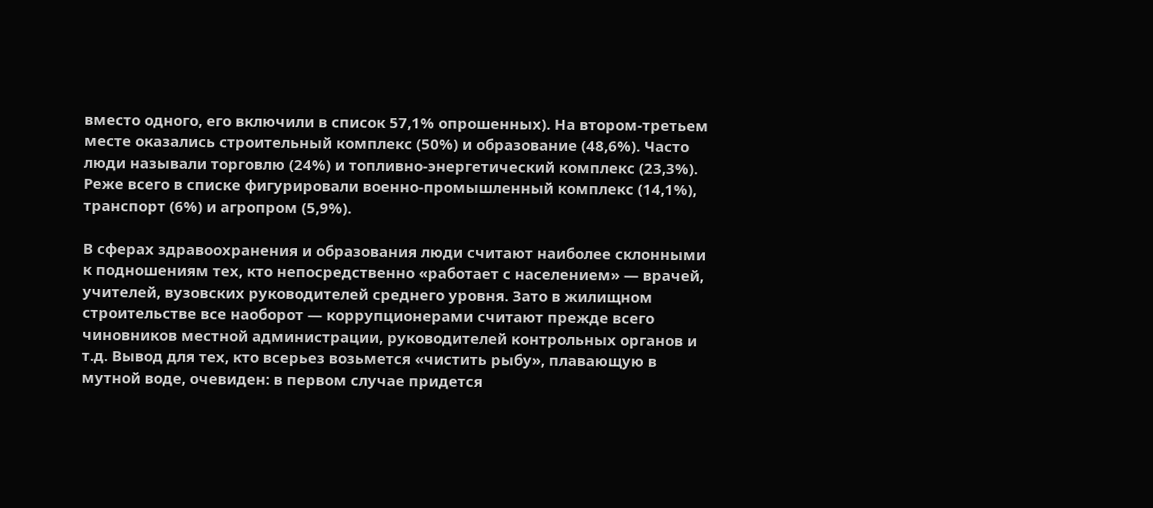вместо одного, его включили в список 57,1% опрошенных). На втором-третьем месте оказались строительный комплекс (50%) и образование (48,6%). Часто люди называли торговлю (24%) и топливно-энергетический комплекс (23,3%). Реже всего в списке фигурировали военно-промышленный комплекс (14,1%), транспорт (6%) и агропром (5,9%).

В сферах здравоохранения и образования люди считают наиболее склонными к подношениям тех, кто непосредственно «работает с населением» — врачей, учителей, вузовских руководителей среднего уровня. Зато в жилищном строительстве все наоборот — коррупционерами считают прежде всего чиновников местной администрации, руководителей контрольных органов и т.д. Вывод для тех, кто всерьез возьмется «чистить рыбу», плавающую в мутной воде, очевиден: в первом случае придется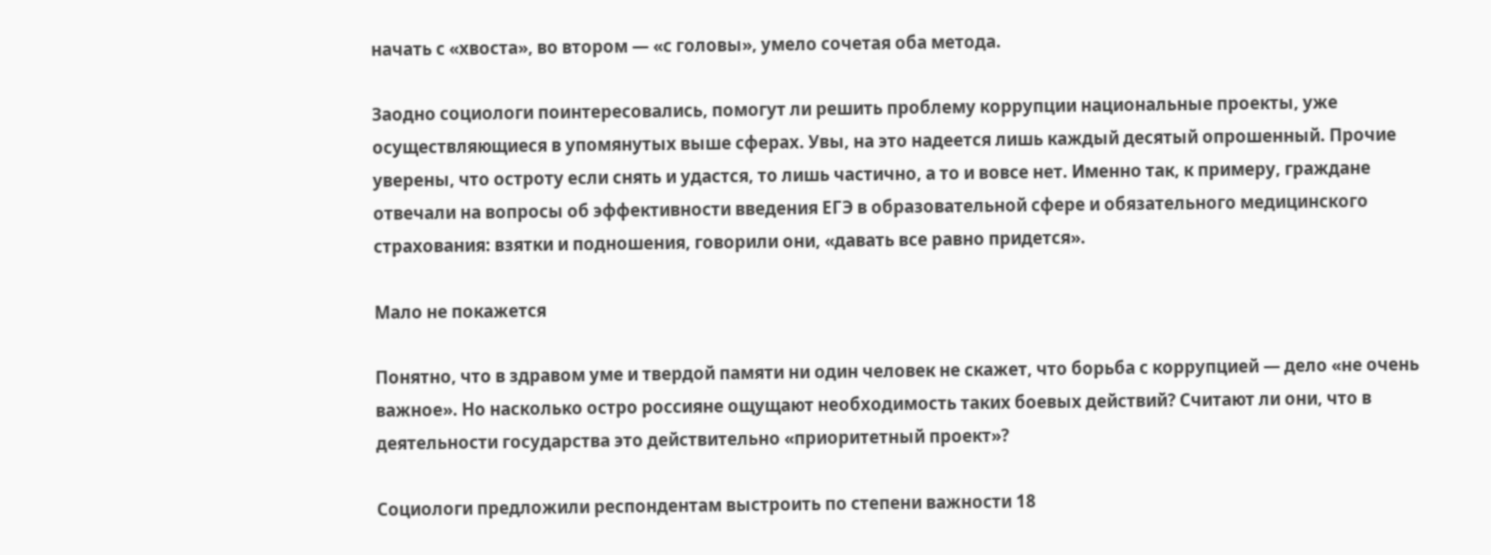начать с «хвоста», во втором — «с головы», умело сочетая оба метода.

Заодно социологи поинтересовались, помогут ли решить проблему коррупции национальные проекты, уже осуществляющиеся в упомянутых выше сферах. Увы, на это надеется лишь каждый десятый опрошенный. Прочие уверены, что остроту если снять и удастся, то лишь частично, а то и вовсе нет. Именно так, к примеру, граждане отвечали на вопросы об эффективности введения ЕГЭ в образовательной сфере и обязательного медицинского страхования: взятки и подношения, говорили они, «давать все равно придется».

Мало не покажется

Понятно, что в здравом уме и твердой памяти ни один человек не скажет, что борьба с коррупцией — дело «не очень важное». Но насколько остро россияне ощущают необходимость таких боевых действий? Считают ли они, что в деятельности государства это действительно «приоритетный проект»?

Социологи предложили респондентам выстроить по степени важности 18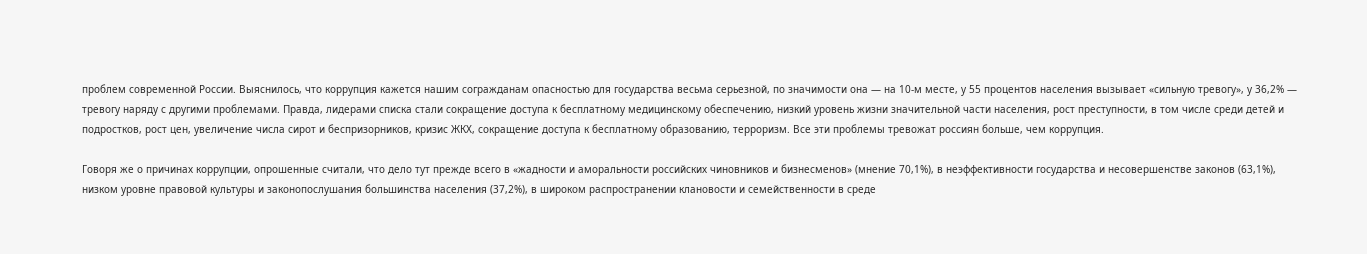проблем современной России. Выяснилось, что коррупция кажется нашим согражданам опасностью для государства весьма серьезной, по значимости она — на 10-м месте, у 55 процентов населения вызывает «сильную тревогу», у 36,2% — тревогу наряду с другими проблемами. Правда, лидерами списка стали сокращение доступа к бесплатному медицинскому обеспечению, низкий уровень жизни значительной части населения, рост преступности, в том числе среди детей и подростков, рост цен, увеличение числа сирот и беспризорников, кризис ЖКХ, сокращение доступа к бесплатному образованию, терроризм. Все эти проблемы тревожат россиян больше, чем коррупция.

Говоря же о причинах коррупции, опрошенные считали, что дело тут прежде всего в «жадности и аморальности российских чиновников и бизнесменов» (мнение 70,1%), в неэффективности государства и несовершенстве законов (63,1%), низком уровне правовой культуры и законопослушания большинства населения (37,2%), в широком распространении клановости и семейственности в среде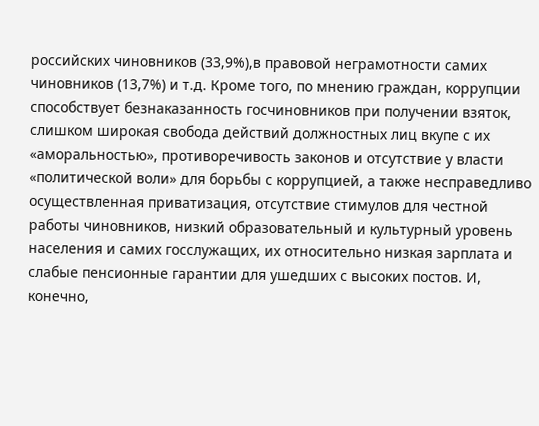российских чиновников (33,9%),в правовой неграмотности самих чиновников (13,7%) и т.д. Кроме того, по мнению граждан, коррупции способствует безнаказанность госчиновников при получении взяток, слишком широкая свобода действий должностных лиц вкупе с их «аморальностью», противоречивость законов и отсутствие у власти «политической воли» для борьбы с коррупцией, а также несправедливо осуществленная приватизация, отсутствие стимулов для честной работы чиновников, низкий образовательный и культурный уровень населения и самих госслужащих, их относительно низкая зарплата и слабые пенсионные гарантии для ушедших с высоких постов. И, конечно,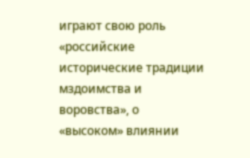играют свою роль «российские исторические традиции мздоимства и воровства», о «высоком» влиянии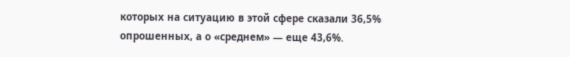которых на ситуацию в этой сфере сказали 36,5% опрошенных, а о «среднем» — еще 43,6%.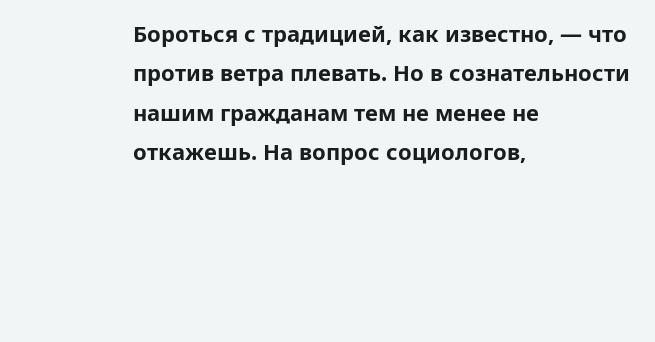Бороться с традицией, как известно, — что против ветра плевать. Но в сознательности нашим гражданам тем не менее не откажешь. На вопрос социологов,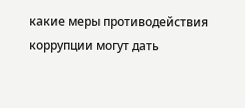какие меры противодействия коррупции могут дать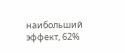наибольший эффект, 62%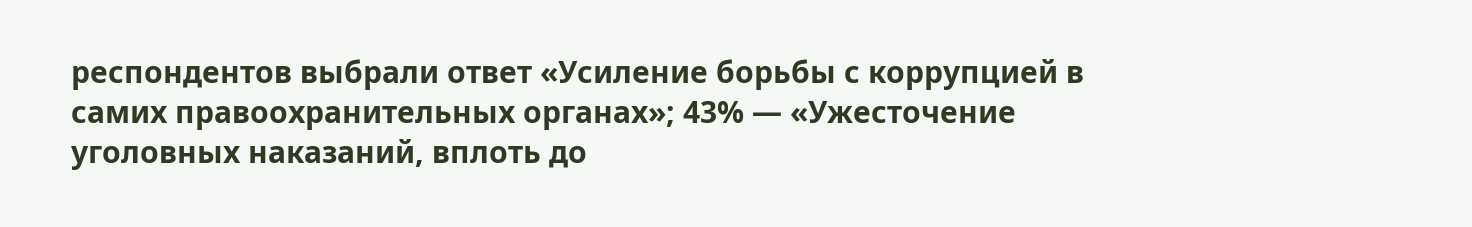респондентов выбрали ответ «Усиление борьбы с коррупцией в самих правоохранительных органах»; 43% — «Ужесточение уголовных наказаний, вплоть до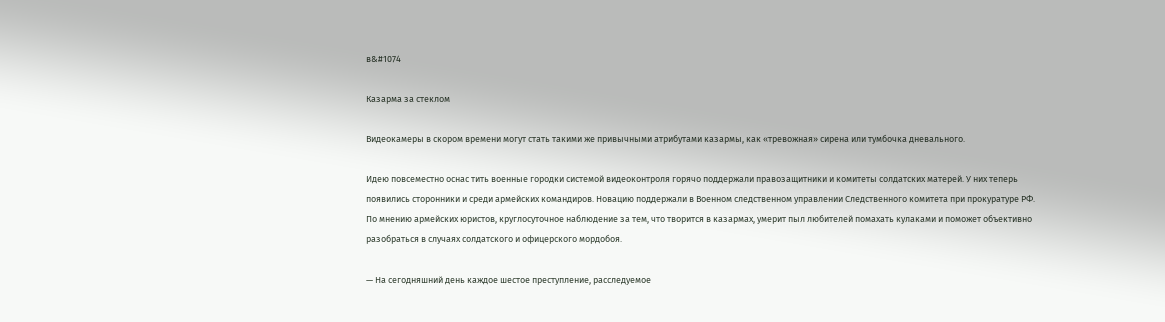в&#1074

Казарма за стеклом

Видеокамеры в скором времени могут стать такими же привычными атрибутами казармы, как «тревожная» сирена или тумбочка дневального.

Идею повсеместно оснас тить военные городки системой видеоконтроля горячо поддержали правозащитники и комитеты солдатских матерей. У них теперь появились сторонники и среди армейских командиров. Новацию поддержали в Военном следственном управлении Следственного комитета при прокуратуре РФ. По мнению армейских юристов, круглосуточное наблюдение за тем, что творится в казармах, умерит пыл любителей помахать кулаками и поможет объективно разобраться в случаях солдатского и офицерского мордобоя.

— На сегодняшний день каждое шестое преступление, расследуемое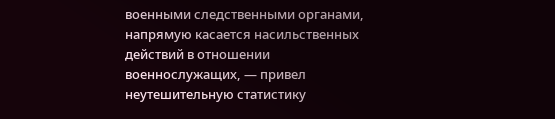военными следственными органами, напрямую касается насильственных действий в отношении военнослужащих, — привел неутешительную статистику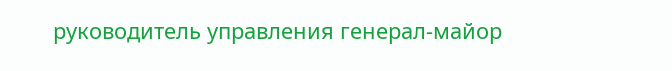руководитель управления генерал-майор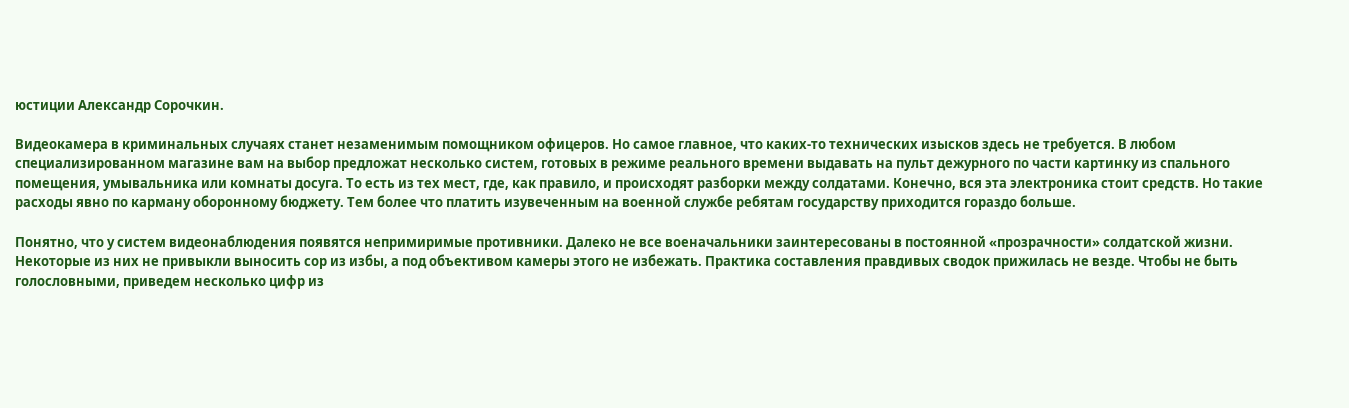юстиции Александр Сорочкин.

Видеокамера в криминальных случаях станет незаменимым помощником офицеров. Но самое главное, что каких-то технических изысков здесь не требуется. В любом специализированном магазине вам на выбор предложат несколько систем, готовых в режиме реального времени выдавать на пульт дежурного по части картинку из спального помещения, умывальника или комнаты досуга. То есть из тех мест, где, как правило, и происходят разборки между солдатами. Конечно, вся эта электроника стоит средств. Но такие расходы явно по карману оборонному бюджету. Тем более что платить изувеченным на военной службе ребятам государству приходится гораздо больше.

Понятно, что у систем видеонаблюдения появятся непримиримые противники. Далеко не все военачальники заинтересованы в постоянной «прозрачности» солдатской жизни. Некоторые из них не привыкли выносить сор из избы, а под объективом камеры этого не избежать. Практика составления правдивых сводок прижилась не везде. Чтобы не быть голословными, приведем несколько цифр из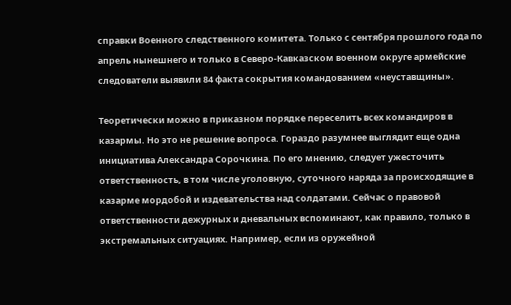справки Военного следственного комитета. Только с сентября прошлого года по апрель нынешнего и только в Северо-Кавказском военном округе армейские следователи выявили 84 факта сокрытия командованием «неуставщины».

Теоретически можно в приказном порядке переселить всех командиров в казармы. Но это не решение вопроса. Гораздо разумнее выглядит еще одна инициатива Александра Сорочкина. По его мнению, следует ужесточить ответственность, в том числе уголовную, суточного наряда за происходящие в казарме мордобой и издевательства над солдатами. Сейчас о правовой ответственности дежурных и дневальных вспоминают, как правило, только в экстремальных ситуациях. Например, если из оружейной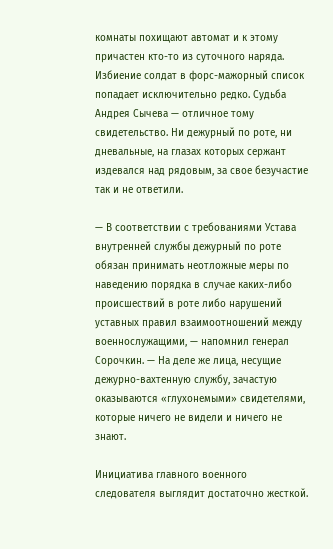комнаты похищают автомат и к этому причастен кто-то из суточного наряда. Избиение солдат в форс-мажорный список попадает исключительно редко. Судьба Андрея Сычева — отличное тому свидетельство. Ни дежурный по роте, ни дневальные, на глазах которых сержант издевался над рядовым, за свое безучастие так и не ответили.

— В соответствии с требованиями Устава внутренней службы дежурный по роте обязан принимать неотложные меры по наведению порядка в случае каких-либо происшествий в роте либо нарушений уставных правил взаимоотношений между военнослужащими, — напомнил генерал Сорочкин. — На деле же лица, несущие дежурно-вахтенную службу, зачастую оказываются «глухонемыми» свидетелями, которые ничего не видели и ничего не знают.

Инициатива главного военного следователя выглядит достаточно жесткой.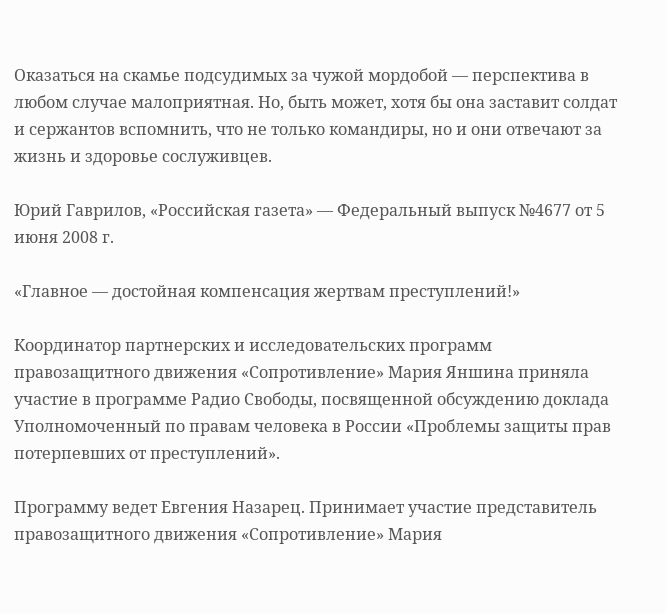Оказаться на скамье подсудимых за чужой мордобой — перспектива в любом случае малоприятная. Но, быть может, хотя бы она заставит солдат и сержантов вспомнить, что не только командиры, но и они отвечают за жизнь и здоровье сослуживцев.

Юрий Гаврилов, «Российская газета» — Федеральный выпуск №4677 от 5 июня 2008 г.

«Главное — достойная компенсация жертвам преступлений!»

Координатор партнерских и исследовательских программ правозащитного движения «Сопротивление» Мария Яншина приняла участие в программе Радио Свободы, посвященной обсуждению доклада Уполномоченный по правам человека в России «Проблемы защиты прав потерпевших от преступлений».

Программу ведет Евгения Назарец. Принимает участие представитель правозащитного движения «Сопротивление» Мария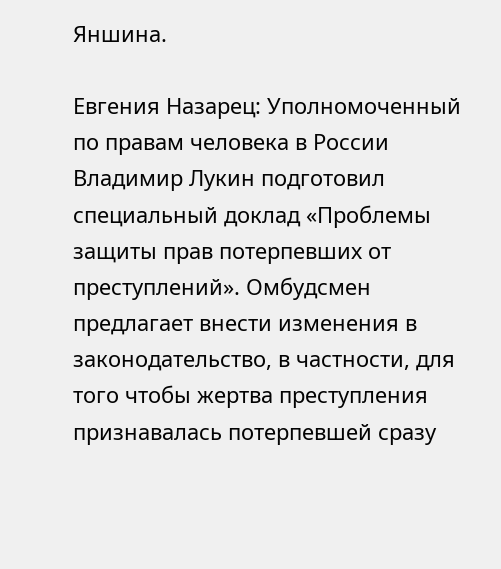Яншина.

Евгения Назарец: Уполномоченный по правам человека в России Владимир Лукин подготовил специальный доклад «Проблемы защиты прав потерпевших от преступлений». Омбудсмен предлагает внести изменения в законодательство, в частности, для того чтобы жертва преступления признавалась потерпевшей сразу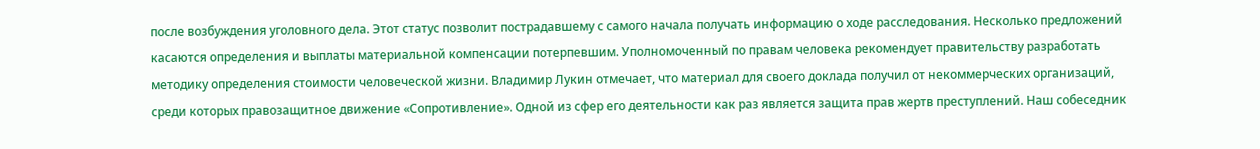после возбуждения уголовного дела. Этот статус позволит пострадавшему с самого начала получать информацию о ходе расследования. Несколько предложений касаются определения и выплаты материальной компенсации потерпевшим. Уполномоченный по правам человека рекомендует правительству разработать методику определения стоимости человеческой жизни. Владимир Лукин отмечает, что материал для своего доклада получил от некоммерческих организаций, среди которых правозащитное движение «Сопротивление». Одной из сфер его деятельности как раз является защита прав жертв преступлений. Наш собеседник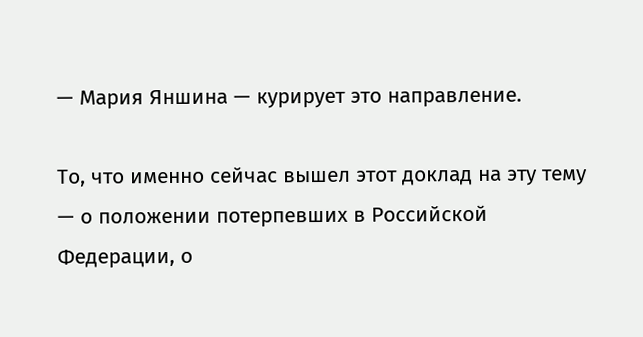— Мария Яншина — курирует это направление.

То, что именно сейчас вышел этот доклад на эту тему — о положении потерпевших в Российской Федерации, о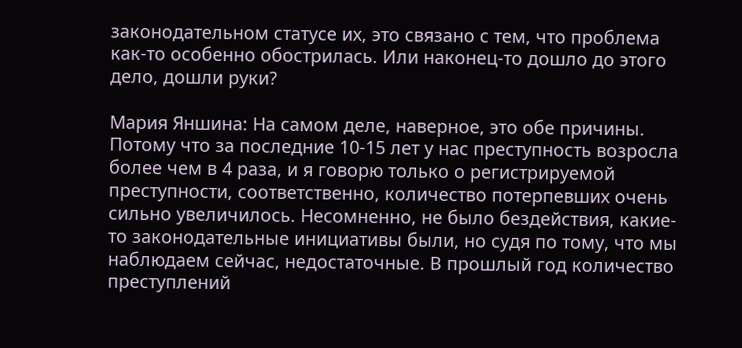законодательном статусе их, это связано с тем, что проблема как-то особенно обострилась. Или наконец-то дошло до этого дело, дошли руки?

Мария Яншина: На самом деле, наверное, это обе причины. Потому что за последние 10-15 лет у нас преступность возросла более чем в 4 раза, и я говорю только о регистрируемой преступности, соответственно, количество потерпевших очень сильно увеличилось. Несомненно, не было бездействия, какие-то законодательные инициативы были, но судя по тому, что мы наблюдаем сейчас, недостаточные. В прошлый год количество преступлений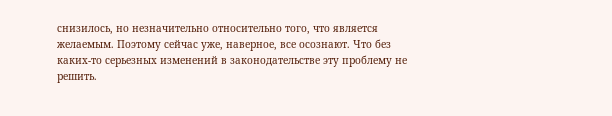снизилось, но незначительно относительно того, что является желаемым. Поэтому сейчас уже, наверное, все осознают. Что без каких-то серьезных изменений в законодательстве эту проблему не решить.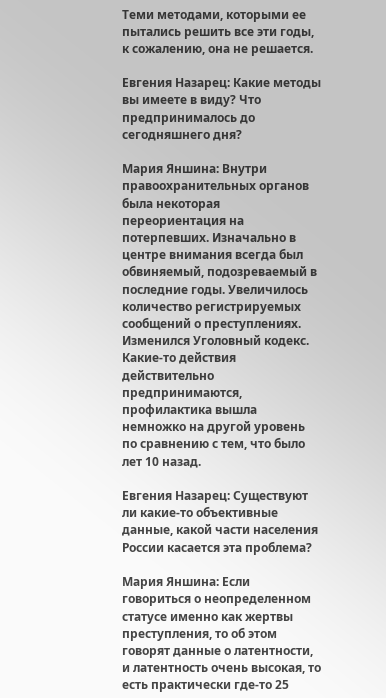Теми методами, которыми ее пытались решить все эти годы, к сожалению, она не решается.

Евгения Назарец: Какие методы вы имеете в виду? Что предпринималось до сегодняшнего дня?

Мария Яншина: Внутри правоохранительных органов была некоторая переориентация на потерпевших. Изначально в центре внимания всегда был обвиняемый, подозреваемый в последние годы. Увеличилось количество регистрируемых сообщений о преступлениях. Изменился Уголовный кодекс. Какие-то действия действительно предпринимаются, профилактика вышла немножко на другой уровень по сравнению с тем, что было лет 10 назад.

Евгения Назарец: Существуют ли какие-то объективные данные, какой части населения России касается эта проблема?

Мария Яншина: Если говориться о неопределенном статусе именно как жертвы преступления, то об этом говорят данные о латентности, и латентность очень высокая, то есть практически где-то 25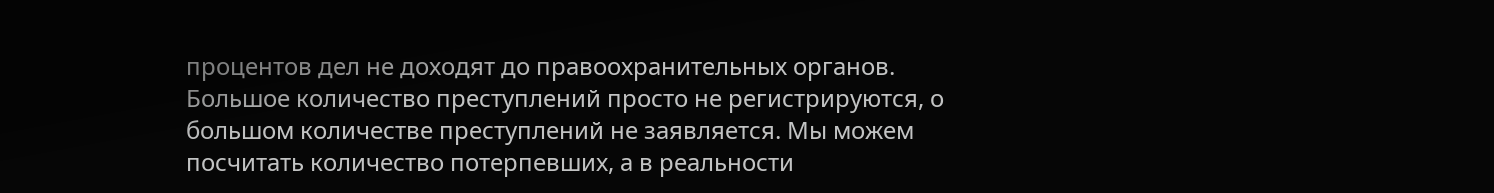процентов дел не доходят до правоохранительных органов. Большое количество преступлений просто не регистрируются, о большом количестве преступлений не заявляется. Мы можем посчитать количество потерпевших, а в реальности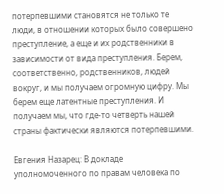потерпевшими становятся не только те люди, в отношении которых было совершено преступление, а еще и их родственники в зависимости от вида преступления. Берем, соответственно, родственников, людей вокруг, и мы получаем огромную цифру. Мы берем еще латентные преступления. И получаем мы, что где-то четверть нашей страны фактически являются потерпевшими.

Евгения Назарец: В докладе уполномоченного по правам человека по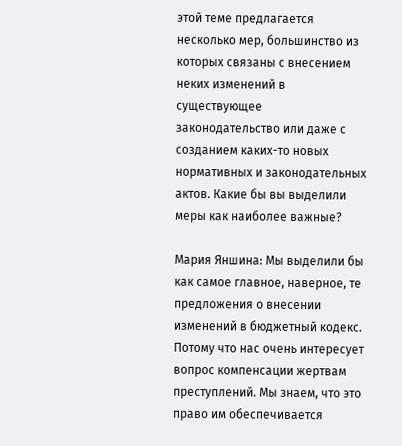этой теме предлагается несколько мер, большинство из которых связаны с внесением неких изменений в существующее законодательство или даже с созданием каких-то новых нормативных и законодательных актов. Какие бы вы выделили меры как наиболее важные?

Мария Яншина: Мы выделили бы как самое главное, наверное, те предложения о внесении изменений в бюджетный кодекс. Потому что нас очень интересует вопрос компенсации жертвам преступлений. Мы знаем, что это право им обеспечивается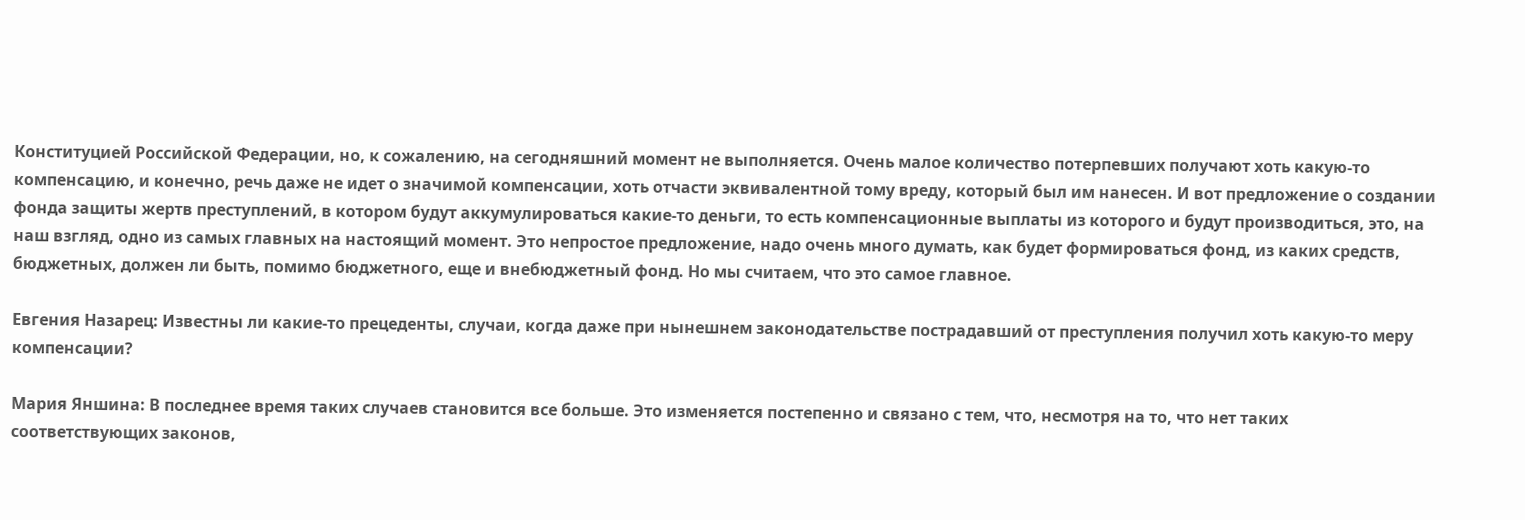Конституцией Российской Федерации, но, к сожалению, на сегодняшний момент не выполняется. Очень малое количество потерпевших получают хоть какую-то компенсацию, и конечно, речь даже не идет о значимой компенсации, хоть отчасти эквивалентной тому вреду, который был им нанесен. И вот предложение о создании фонда защиты жертв преступлений, в котором будут аккумулироваться какие-то деньги, то есть компенсационные выплаты из которого и будут производиться, это, на наш взгляд, одно из самых главных на настоящий момент. Это непростое предложение, надо очень много думать, как будет формироваться фонд, из каких средств, бюджетных, должен ли быть, помимо бюджетного, еще и внебюджетный фонд. Но мы считаем, что это самое главное.

Евгения Назарец: Известны ли какие-то прецеденты, случаи, когда даже при нынешнем законодательстве пострадавший от преступления получил хоть какую-то меру компенсации?

Мария Яншина: В последнее время таких случаев становится все больше. Это изменяется постепенно и связано с тем, что, несмотря на то, что нет таких соответствующих законов,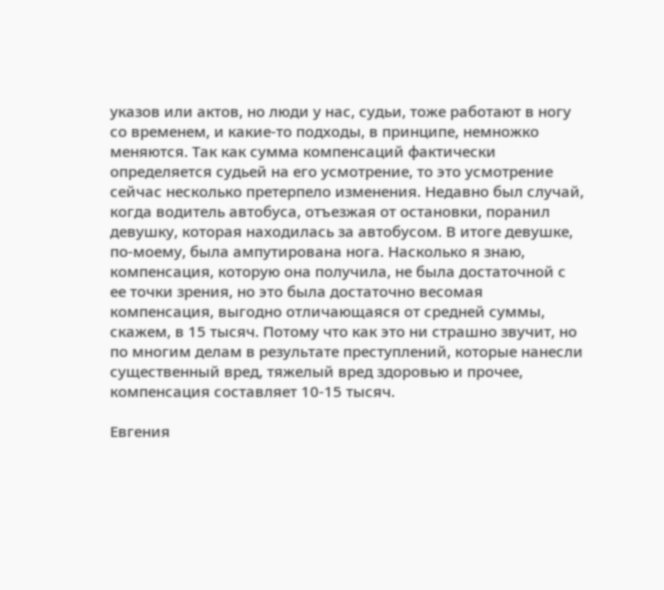указов или актов, но люди у нас, судьи, тоже работают в ногу со временем, и какие-то подходы, в принципе, немножко меняются. Так как сумма компенсаций фактически определяется судьей на его усмотрение, то это усмотрение сейчас несколько претерпело изменения. Недавно был случай, когда водитель автобуса, отъезжая от остановки, поранил девушку, которая находилась за автобусом. В итоге девушке, по-моему, была ампутирована нога. Насколько я знаю, компенсация, которую она получила, не была достаточной с ее точки зрения, но это была достаточно весомая компенсация, выгодно отличающаяся от средней суммы, скажем, в 15 тысяч. Потому что как это ни страшно звучит, но по многим делам в результате преступлений, которые нанесли существенный вред, тяжелый вред здоровью и прочее, компенсация составляет 10-15 тысяч.

Евгения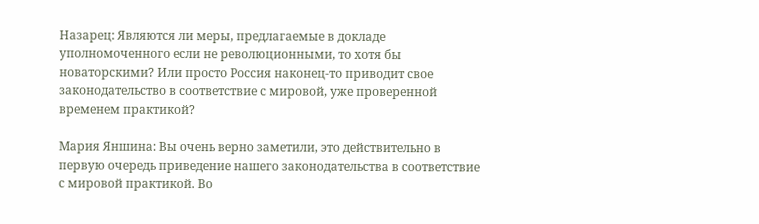Назарец: Являются ли меры, предлагаемые в докладе уполномоченного если не революционными, то хотя бы новаторскими? Или просто Россия наконец-то приводит свое законодательство в соответствие с мировой, уже проверенной временем практикой?

Мария Яншина: Вы очень верно заметили, это действительно в первую очередь приведение нашего законодательства в соответствие с мировой практикой. Во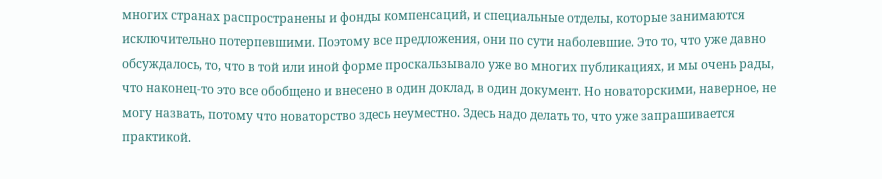многих странах распространены и фонды компенсаций, и специальные отделы, которые занимаются исключительно потерпевшими. Поэтому все предложения, они по сути наболевшие. Это то, что уже давно обсуждалось, то, что в той или иной форме проскальзывало уже во многих публикациях, и мы очень рады, что наконец-то это все обобщено и внесено в один доклад, в один документ. Но новаторскими, наверное, не могу назвать, потому что новаторство здесь неуместно. Здесь надо делать то, что уже запрашивается практикой.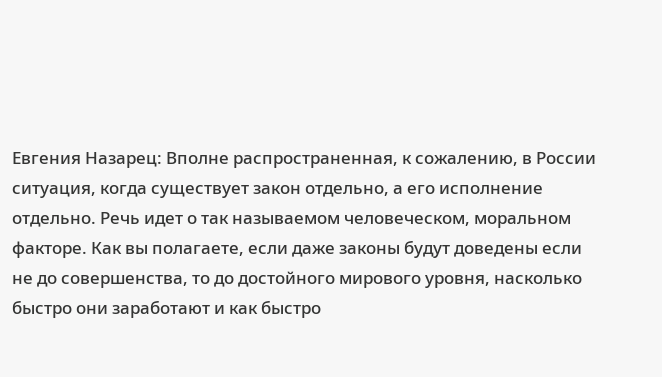Евгения Назарец: Вполне распространенная, к сожалению, в России ситуация, когда существует закон отдельно, а его исполнение отдельно. Речь идет о так называемом человеческом, моральном факторе. Как вы полагаете, если даже законы будут доведены если не до совершенства, то до достойного мирового уровня, насколько быстро они заработают и как быстро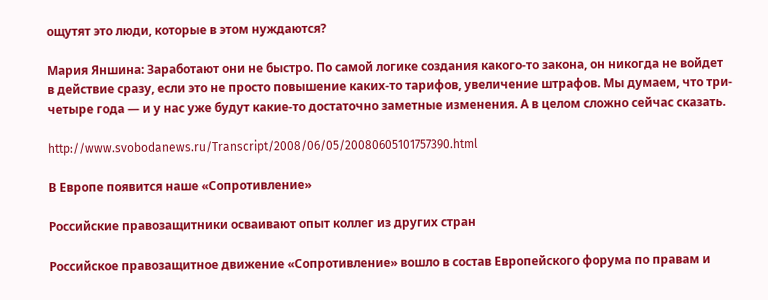ощутят это люди, которые в этом нуждаются?

Мария Яншина: Заработают они не быстро. По самой логике создания какого-то закона, он никогда не войдет в действие сразу, если это не просто повышение каких-то тарифов, увеличение штрафов. Мы думаем, что три-четыре года — и у нас уже будут какие-то достаточно заметные изменения. А в целом сложно сейчас сказать.

http://www.svobodanews.ru/Transcript/2008/06/05/20080605101757390.html

В Европе появится наше «Сопротивление»

Российские правозащитники осваивают опыт коллег из других стран

Российское правозащитное движение «Сопротивление» вошло в состав Европейского форума по правам и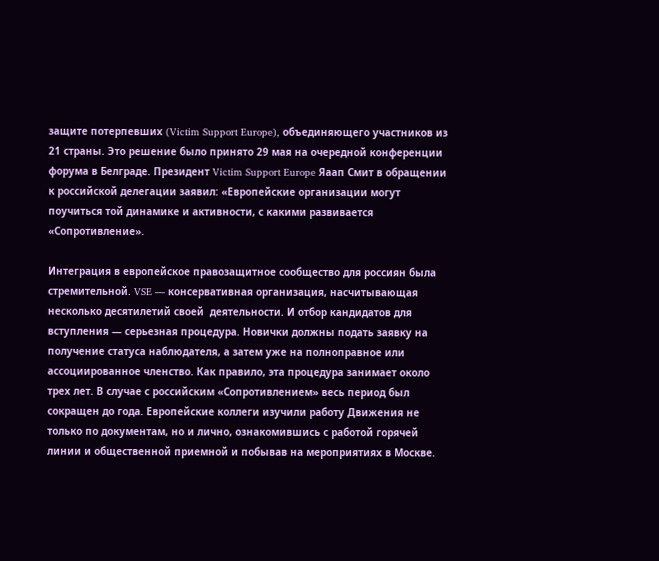защите потерпевших (Victim Support Europe), объединяющего участников из 21 страны. Это решение было принято 29 мая на очередной конференции форума в Белграде. Президент Victim Support Europe Яаап Смит в обращении к российской делегации заявил: «Европейские организации могут поучиться той динамике и активности, с какими развивается «Сопротивление».

Интеграция в европейское правозащитное сообщество для россиян была стремительной. VSE — консервативная организация, насчитывающая несколько десятилетий своей  деятельности. И отбор кандидатов для вступления — серьезная процедура. Новички должны подать заявку на получение статуса наблюдателя, а затем уже на полноправное или ассоциированное членство. Как правило, эта процедура занимает около трех лет. В случае с российским «Сопротивлением» весь период был сокращен до года. Европейские коллеги изучили работу Движения не только по документам, но и лично, ознакомившись с работой горячей линии и общественной приемной и побывав на мероприятиях в Москве.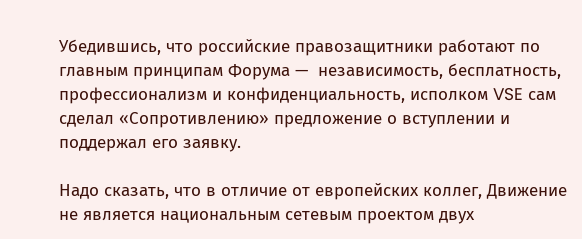Убедившись, что российские правозащитники работают по главным принципам Форума —  независимость, бесплатность, профессионализм и конфиденциальность, исполком VSE сам сделал «Сопротивлению» предложение о вступлении и поддержал его заявку.

Надо сказать, что в отличие от европейских коллег, Движение не является национальным сетевым проектом двух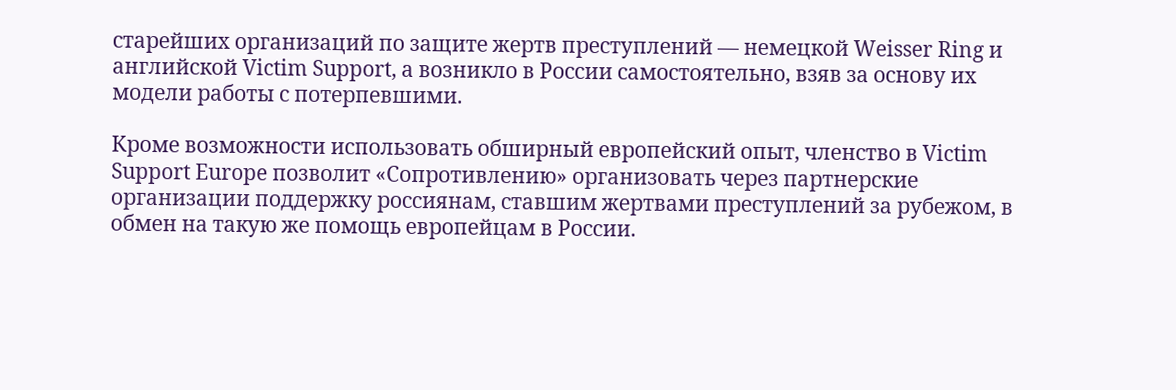старейших организаций по защите жертв преступлений — немецкой Weisser Ring и английской Victim Support, а возникло в России самостоятельно, взяв за основу их модели работы с потерпевшими.

Кроме возможности использовать обширный европейский опыт, членство в Victim Support Europe позволит «Сопротивлению» организовать через партнерские организации поддержку россиянам, ставшим жертвами преступлений за рубежом, в обмен на такую же помощь европейцам в России.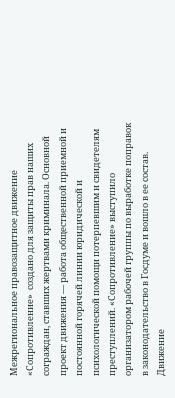Межрегиональное правозащитное движение «Сопротивление»  создано для защиты прав наших сограждан, ставших жертвами криминала. Основной проект движения — работа общественной приемной и постоянной горячей линии юридической и психологической помощи потерпевшим и свидетелям преступлений. «Сопротивление» выступило организатором рабочей группы по выработке поправок в законодательство в Госдуме и вошло в ее состав. Движение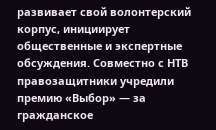развивает свой волонтерский корпус, инициирует общественные и экспертные обсуждения. Совместно с НТВ правозащитники учредили премию «Выбор» — за гражданское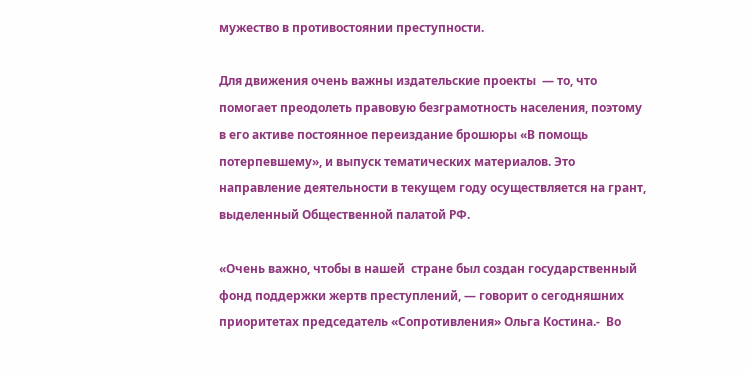мужество в противостоянии преступности.

Для движения очень важны издательские проекты  — то, что помогает преодолеть правовую безграмотность населения, поэтому в его активе постоянное переиздание брошюры «В помощь потерпевшему», и выпуск тематических материалов. Это направление деятельности в текущем году осуществляется на грант, выделенный Общественной палатой РФ.

«Очень важно, чтобы в нашей  стране был создан государственный фонд поддержки жертв преступлений, — говорит о сегодняшних приоритетах председатель «Сопротивления» Ольга Костина.-  Во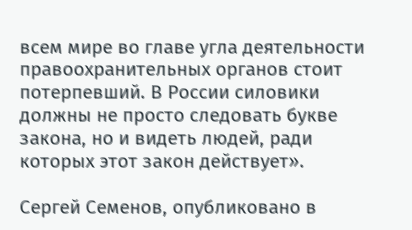всем мире во главе угла деятельности правоохранительных органов стоит потерпевший. В России силовики должны не просто следовать букве закона, но и видеть людей, ради которых этот закон действует».

Сергей Семенов, опубликовано в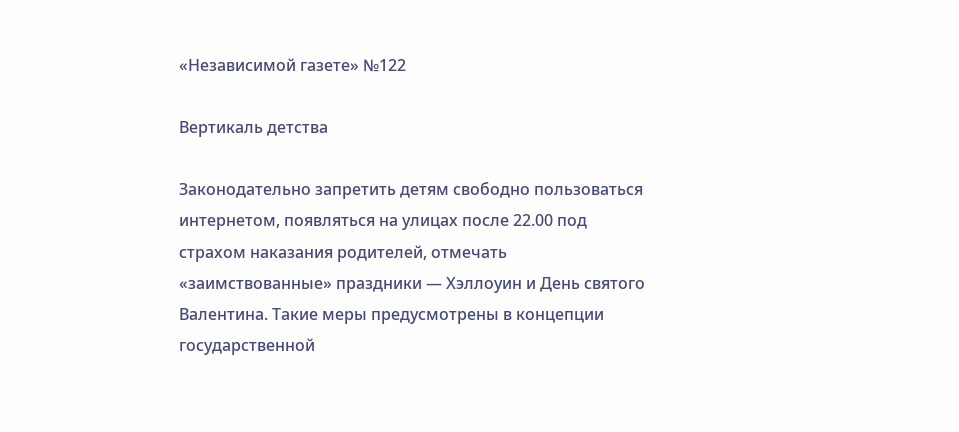«Независимой газете» №122

Вертикаль детства

Законодательно запретить детям свободно пользоваться интернетом, появляться на улицах после 22.00 под страхом наказания родителей, отмечать «заимствованные» праздники — Хэллоуин и День святого Валентина. Такие меры предусмотрены в концепции государственной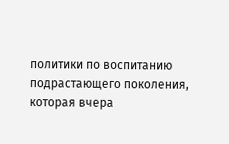политики по воспитанию подрастающего поколения, которая вчера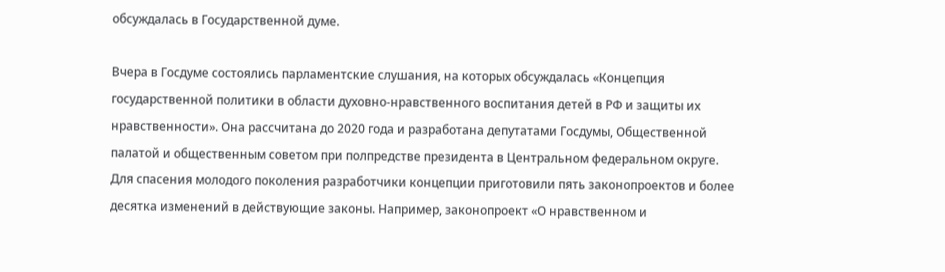обсуждалась в Государственной думе.

Вчера в Госдуме состоялись парламентские слушания, на которых обсуждалась «Концепция государственной политики в области духовно-нравственного воспитания детей в РФ и защиты их нравственности». Она рассчитана до 2020 года и разработана депутатами Госдумы, Общественной палатой и общественным советом при полпредстве президента в Центральном федеральном округе. Для спасения молодого поколения разработчики концепции приготовили пять законопроектов и более десятка изменений в действующие законы. Например, законопроект «О нравственном и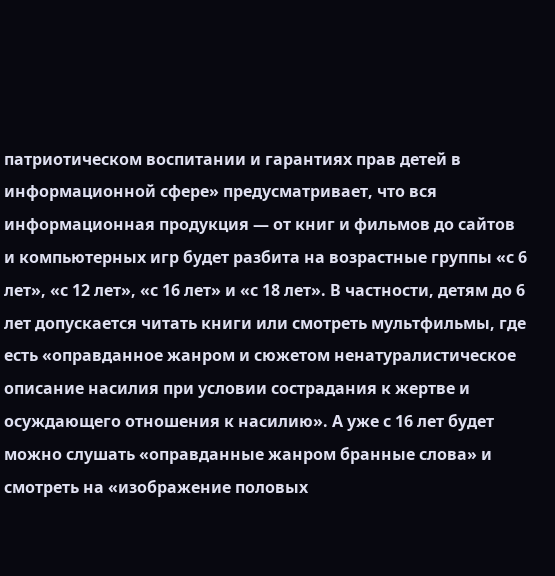патриотическом воспитании и гарантиях прав детей в информационной сфере» предусматривает, что вся информационная продукция — от книг и фильмов до сайтов и компьютерных игр будет разбита на возрастные группы «с 6 лет», «с 12 лет», «с 16 лет» и «с 18 лет». В частности, детям до 6 лет допускается читать книги или смотреть мультфильмы, где есть «оправданное жанром и сюжетом ненатуралистическое описание насилия при условии сострадания к жертве и осуждающего отношения к насилию». А уже с 16 лет будет можно слушать «оправданные жанром бранные слова» и смотреть на «изображение половых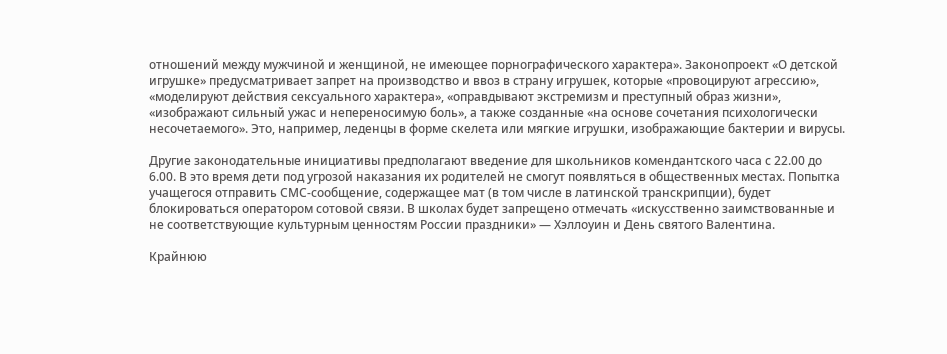отношений между мужчиной и женщиной, не имеющее порнографического характера». Законопроект «О детской игрушке» предусматривает запрет на производство и ввоз в страну игрушек, которые «провоцируют агрессию», «моделируют действия сексуального характера», «оправдывают экстремизм и преступный образ жизни», «изображают сильный ужас и непереносимую боль», а также созданные «на основе сочетания психологически несочетаемого». Это, например, леденцы в форме скелета или мягкие игрушки, изображающие бактерии и вирусы.

Другие законодательные инициативы предполагают введение для школьников комендантского часа с 22.00 до 6.00. В это время дети под угрозой наказания их родителей не смогут появляться в общественных местах. Попытка учащегося отправить СМС-сообщение, содержащее мат (в том числе в латинской транскрипции), будет блокироваться оператором сотовой связи. В школах будет запрещено отмечать «искусственно заимствованные и не соответствующие культурным ценностям России праздники» — Хэллоуин и День святого Валентина.

Крайнюю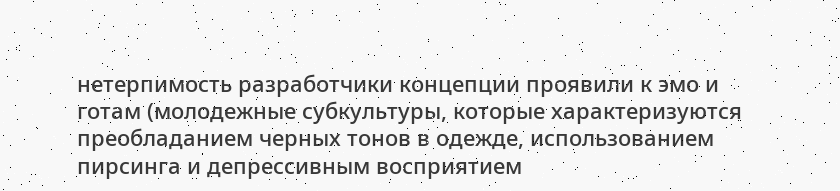нетерпимость разработчики концепции проявили к эмо и готам (молодежные субкультуры, которые характеризуются преобладанием черных тонов в одежде, использованием пирсинга и депрессивным восприятием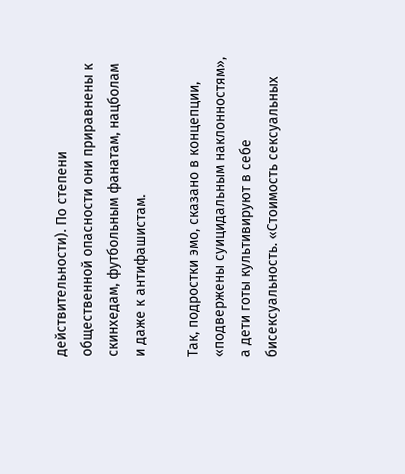действительности). По степени общественной опасности они приравнены к скинхедам, футбольным фанатам, нацболам и даже к антифашистам.

Так, подростки эмо, сказано в концепции, «подвержены суицидальным наклонностям», а дети готы культивируют в себе бисексуальность. «Стоимость сексуальных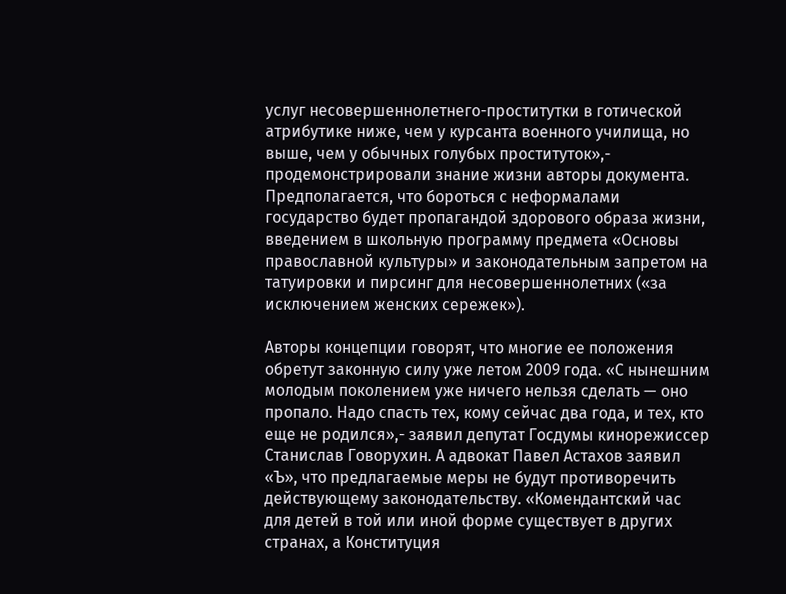услуг несовершеннолетнего-проститутки в готической атрибутике ниже, чем у курсанта военного училища, но выше, чем у обычных голубых проституток»,- продемонстрировали знание жизни авторы документа. Предполагается, что бороться с неформалами государство будет пропагандой здорового образа жизни, введением в школьную программу предмета «Основы православной культуры» и законодательным запретом на татуировки и пирсинг для несовершеннолетних («за исключением женских сережек»).

Авторы концепции говорят, что многие ее положения обретут законную силу уже летом 2009 года. «С нынешним молодым поколением уже ничего нельзя сделать — оно пропало. Надо спасть тех, кому сейчас два года, и тех, кто еще не родился»,- заявил депутат Госдумы кинорежиссер Станислав Говорухин. А адвокат Павел Астахов заявил «Ъ», что предлагаемые меры не будут противоречить действующему законодательству. «Комендантский час для детей в той или иной форме существует в других странах, а Конституция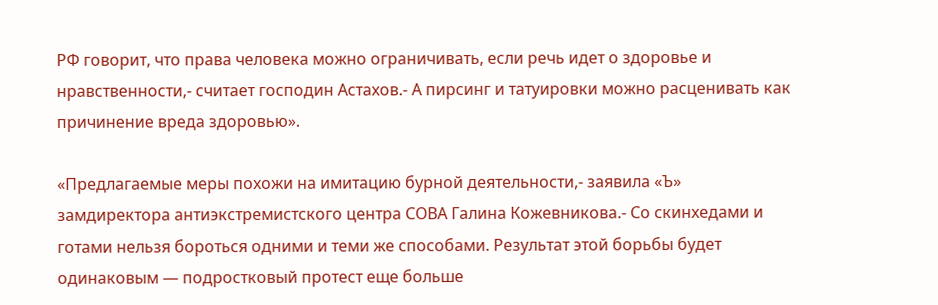РФ говорит, что права человека можно ограничивать, если речь идет о здоровье и нравственности,- считает господин Астахов.- А пирсинг и татуировки можно расценивать как причинение вреда здоровью».

«Предлагаемые меры похожи на имитацию бурной деятельности,- заявила «Ъ» замдиректора антиэкстремистского центра СОВА Галина Кожевникова.- Со скинхедами и готами нельзя бороться одними и теми же способами. Результат этой борьбы будет одинаковым — подростковый протест еще больше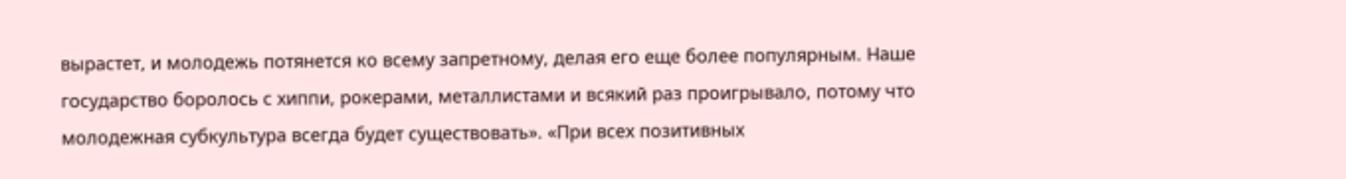вырастет, и молодежь потянется ко всему запретному, делая его еще более популярным. Наше государство боролось с хиппи, рокерами, металлистами и всякий раз проигрывало, потому что молодежная субкультура всегда будет существовать». «При всех позитивных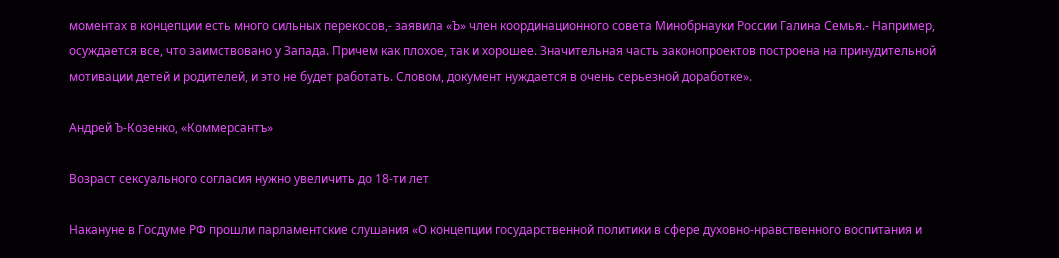моментах в концепции есть много сильных перекосов,- заявила «Ъ» член координационного совета Минобрнауки России Галина Семья.- Например, осуждается все, что заимствовано у Запада. Причем как плохое, так и хорошее. Значительная часть законопроектов построена на принудительной мотивации детей и родителей, и это не будет работать. Словом, документ нуждается в очень серьезной доработке».

Андрей Ъ-Козенко, «Коммерсантъ»

Возраст сексуального согласия нужно увеличить до 18-ти лет

Накануне в Госдуме РФ прошли парламентские слушания «О концепции государственной политики в сфере духовно-нравственного воспитания и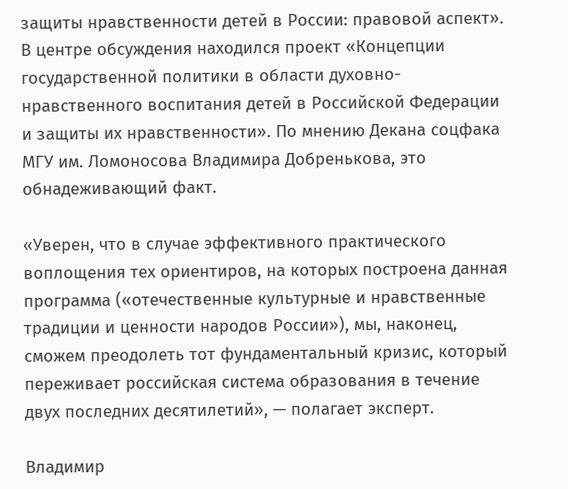защиты нравственности детей в России: правовой аспект». В центре обсуждения находился проект «Концепции государственной политики в области духовно-нравственного воспитания детей в Российской Федерации и защиты их нравственности». По мнению Декана соцфака МГУ им. Ломоносова Владимира Добренькова, это обнадеживающий факт.

«Уверен, что в случае эффективного практического воплощения тех ориентиров, на которых построена данная программа («отечественные культурные и нравственные традиции и ценности народов России»), мы, наконец, сможем преодолеть тот фундаментальный кризис, который переживает российская система образования в течение двух последних десятилетий», — полагает эксперт.

Владимир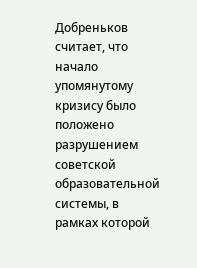Добреньков считает, что начало упомянутому кризису было положено разрушением советской образовательной системы, в рамках которой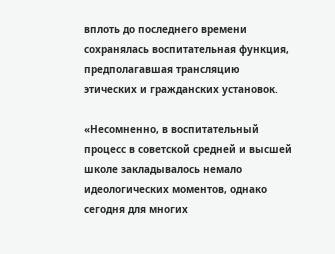вплоть до последнего времени сохранялась воспитательная функция, предполагавшая трансляцию этических и гражданских установок.

«Несомненно, в воспитательный процесс в советской средней и высшей школе закладывалось немало идеологических моментов, однако сегодня для многих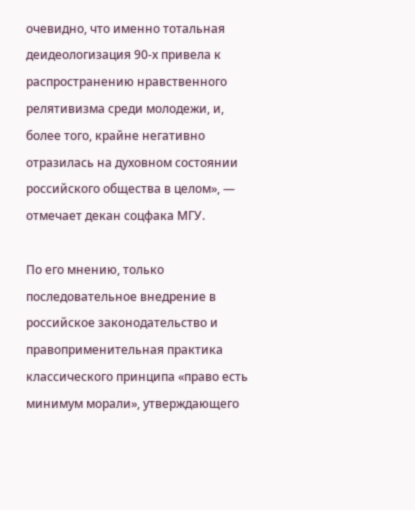очевидно, что именно тотальная деидеологизация 90-х привела к распространению нравственного релятивизма среди молодежи, и, более того, крайне негативно отразилась на духовном состоянии российского общества в целом», — отмечает декан соцфака МГУ.

По его мнению, только последовательное внедрение в российское законодательство и правоприменительная практика классического принципа «право есть минимум морали», утверждающего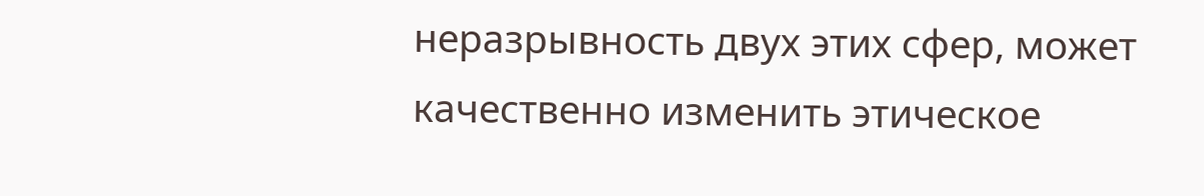неразрывность двух этих сфер, может качественно изменить этическое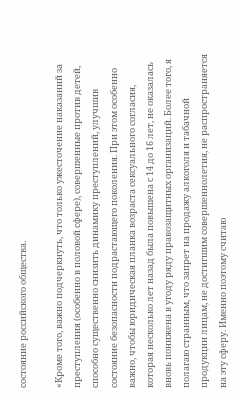состояние российского общества.

«Кроме того, важно подчеркнуть, что только ужесточение наказаний за преступления (особенно в половой сфере), совершенные против детей, способно существенно снизить динамику преступлений, улучшив состояние безопасности подрастающего поколения. При этом особенно важно, чтобы юридическая планка возраста сексуального согласия, которая несколько лет назад была повышена с 14 до 16 лет, не оказалась вновь понижена в угоду ряду правозащитных организаций. Более того, я полагаю странным, что запрет на продажу алкоголя и табачной продукции лицам, не достигшим совершеннолетия, не распространяется на эту сферу. Именно поэтому считаю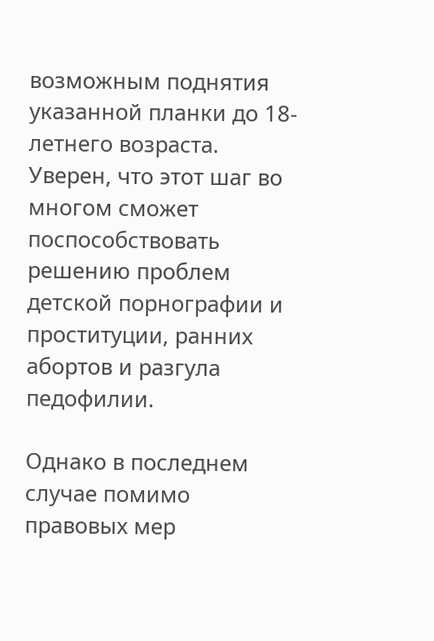возможным поднятия указанной планки до 18-летнего возраста. Уверен, что этот шаг во многом сможет поспособствовать решению проблем детской порнографии и проституции, ранних абортов и разгула педофилии.

Однако в последнем случае помимо правовых мер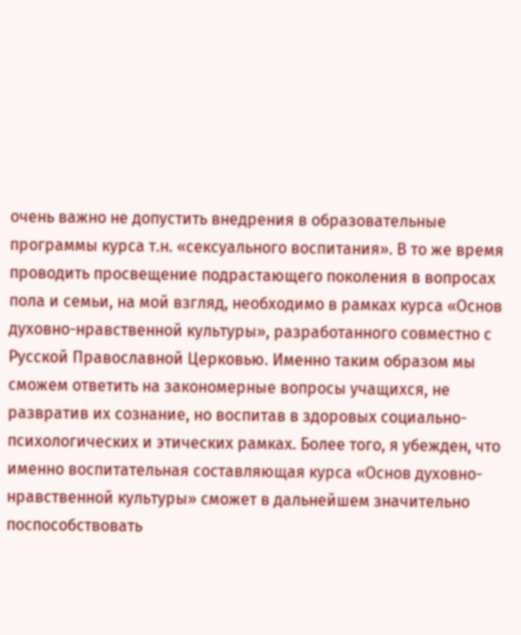очень важно не допустить внедрения в образовательные программы курса т.н. «сексуального воспитания». В то же время проводить просвещение подрастающего поколения в вопросах пола и семьи, на мой взгляд, необходимо в рамках курса «Основ духовно-нравственной культуры», разработанного совместно с Русской Православной Церковью. Именно таким образом мы сможем ответить на закономерные вопросы учащихся, не развратив их сознание, но воспитав в здоровых социально-психологических и этических рамках. Более того, я убежден, что именно воспитательная составляющая курса «Основ духовно-нравственной культуры» сможет в дальнейшем значительно поспособствовать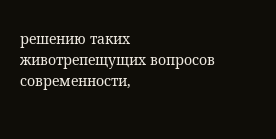решению таких животрепещущих вопросов современности,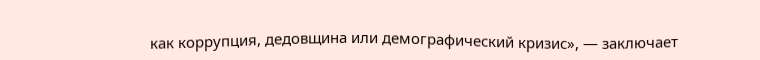как коррупция, дедовщина или демографический кризис», — заключает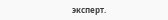эксперт.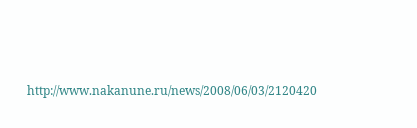http://www.nakanune.ru/news/2008/06/03/2120420